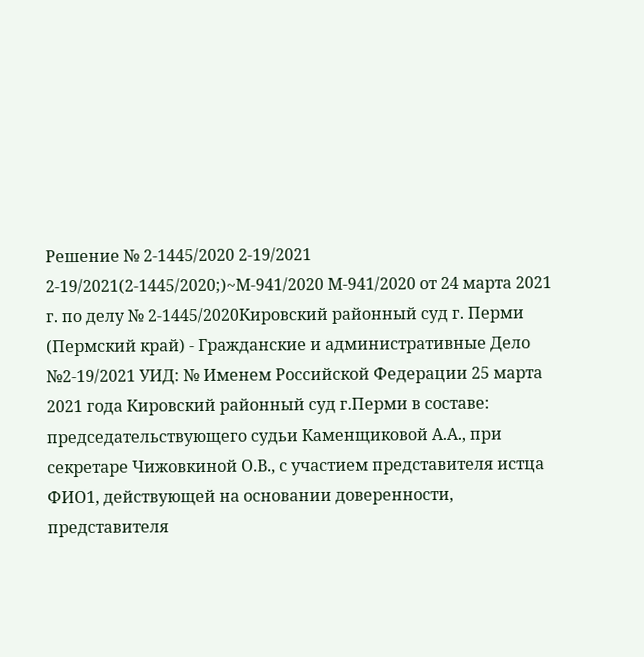Решение № 2-1445/2020 2-19/2021 2-19/2021(2-1445/2020;)~М-941/2020 М-941/2020 от 24 марта 2021 г. по делу № 2-1445/2020Кировский районный суд г. Перми (Пермский край) - Гражданские и административные Дело №2-19/2021 УИД: № Именем Российской Федерации 25 марта 2021 года Кировский районный суд г.Перми в составе: председательствующего судьи Каменщиковой А.А., при секретаре Чижовкиной О.В., с участием представителя истца ФИО1, действующей на основании доверенности, представителя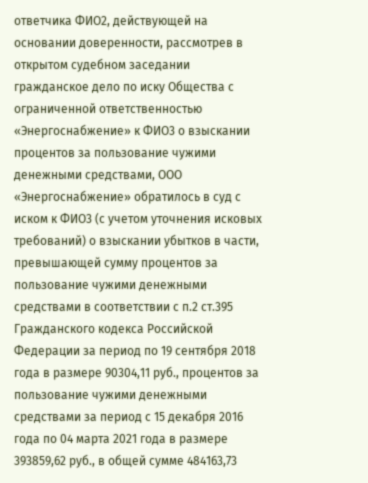ответчика ФИО2, действующей на основании доверенности, рассмотрев в открытом судебном заседании гражданское дело по иску Общества с ограниченной ответственностью «Энергоснабжение» к ФИО3 о взыскании процентов за пользование чужими денежными средствами, ООО «Энергоснабжение» обратилось в суд с иском к ФИО3 (с учетом уточнения исковых требований) о взыскании убытков в части, превышающей сумму процентов за пользование чужими денежными средствами в соответствии с п.2 ст.395 Гражданского кодекса Российской Федерации за период по 19 сентября 2018 года в размере 90304,11 руб., процентов за пользование чужими денежными средствами за период с 15 декабря 2016 года по 04 марта 2021 года в размере 393859,62 руб., в общей сумме 484163,73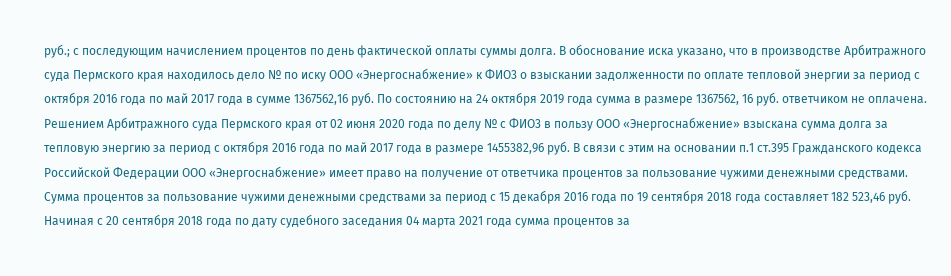руб.; с последующим начислением процентов по день фактической оплаты суммы долга. В обоснование иска указано, что в производстве Арбитражного суда Пермского края находилось дело № по иску ООО «Энергоснабжение» к ФИО3 о взыскании задолженности по оплате тепловой энергии за период с октября 2016 года по май 2017 года в сумме 1367562,16 руб. По состоянию на 24 октября 2019 года сумма в размере 1367562, 16 руб. ответчиком не оплачена. Решением Арбитражного суда Пермского края от 02 июня 2020 года по делу № с ФИО3 в пользу ООО «Энергоснабжение» взыскана сумма долга за тепловую энергию за период с октября 2016 года по май 2017 года в размере 1455382,96 руб. В связи с этим на основании п.1 ст.395 Гражданского кодекса Российской Федерации ООО «Энергоснабжение» имеет право на получение от ответчика процентов за пользование чужими денежными средствами. Сумма процентов за пользование чужими денежными средствами за период с 15 декабря 2016 года по 19 сентября 2018 года составляет 182 523,46 руб. Начиная с 20 сентября 2018 года по дату судебного заседания 04 марта 2021 года сумма процентов за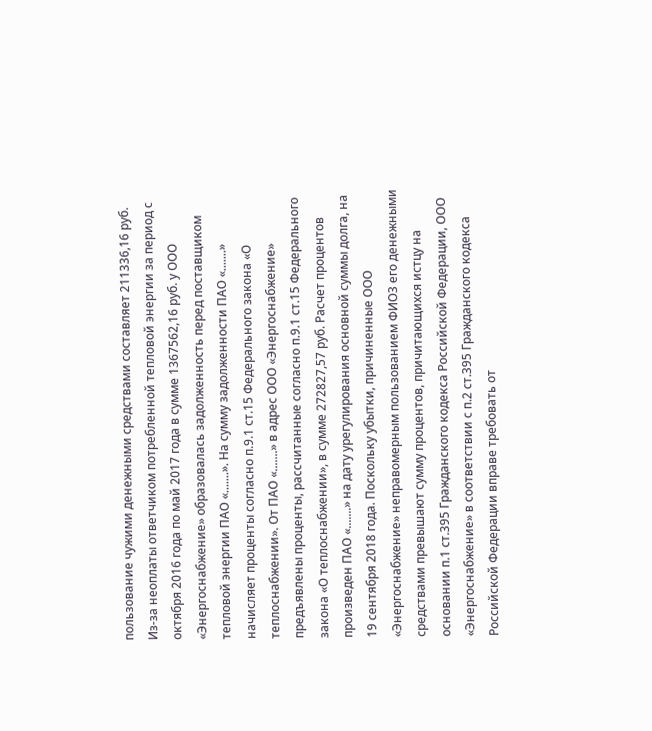пользование чужими денежными средствами составляет 211336,16 руб. Из-за неоплаты ответчиком потребленной тепловой энергии за период с октября 2016 года по май 2017 года в сумме 1367562,16 руб. у ООО «Энергоснабжение» образовалась задолженность перед поставщиком тепловой энергии ПАО «.......». На сумму задолженности ПАО «.......» начисляет проценты согласно п.9.1 ст.15 Федерального закона «О теплоснабжении». От ПАО «.......» в адрес ООО «Энергоснабжение» предъявлены проценты, рассчитанные согласно п.9.1 ст.15 Федерального закона «О теплоснабжении», в сумме 272827,57 руб. Расчет процентов произведен ПАО «.......» на дату урегулирования основной суммы долга, на 19 сентября 2018 года. Поскольку убытки, причиненные ООО «Энергоснабжение» неправомерным пользованием ФИО3 его денежными средствами превышают сумму процентов, причитающихся истцу на основании п.1 ст.395 Гражданского кодекса Российской Федерации, ООО «Энергоснабжение» в соответствии с п.2 ст.395 Гражданского кодекса Российской Федерации вправе требовать от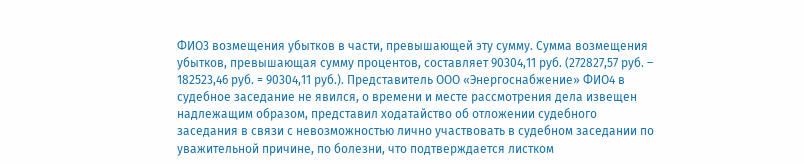ФИО3 возмещения убытков в части, превышающей эту сумму. Сумма возмещения убытков, превышающая сумму процентов, составляет 90304,11 руб. (272827,57 руб. – 182523,46 руб. = 90304,11 руб.). Представитель ООО «Энергоснабжение» ФИО4 в судебное заседание не явился, о времени и месте рассмотрения дела извещен надлежащим образом, представил ходатайство об отложении судебного заседания в связи с невозможностью лично участвовать в судебном заседании по уважительной причине, по болезни, что подтверждается листком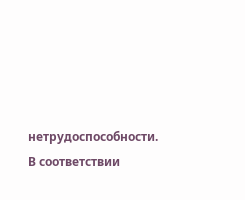нетрудоспособности. В соответствии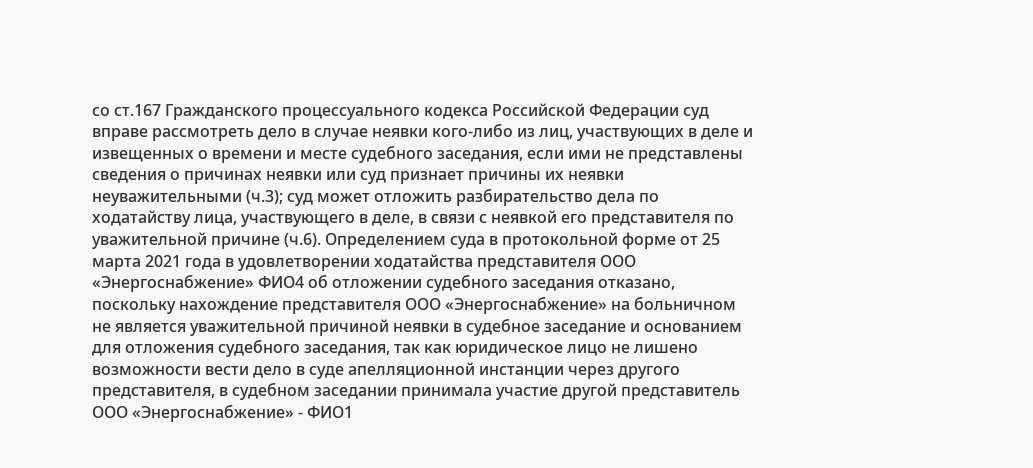со ст.167 Гражданского процессуального кодекса Российской Федерации суд вправе рассмотреть дело в случае неявки кого-либо из лиц, участвующих в деле и извещенных о времени и месте судебного заседания, если ими не представлены сведения о причинах неявки или суд признает причины их неявки неуважительными (ч.3); суд может отложить разбирательство дела по ходатайству лица, участвующего в деле, в связи с неявкой его представителя по уважительной причине (ч.6). Определением суда в протокольной форме от 25 марта 2021 года в удовлетворении ходатайства представителя ООО «Энергоснабжение» ФИО4 об отложении судебного заседания отказано, поскольку нахождение представителя ООО «Энергоснабжение» на больничном не является уважительной причиной неявки в судебное заседание и основанием для отложения судебного заседания, так как юридическое лицо не лишено возможности вести дело в суде апелляционной инстанции через другого представителя, в судебном заседании принимала участие другой представитель ООО «Энергоснабжение» - ФИО1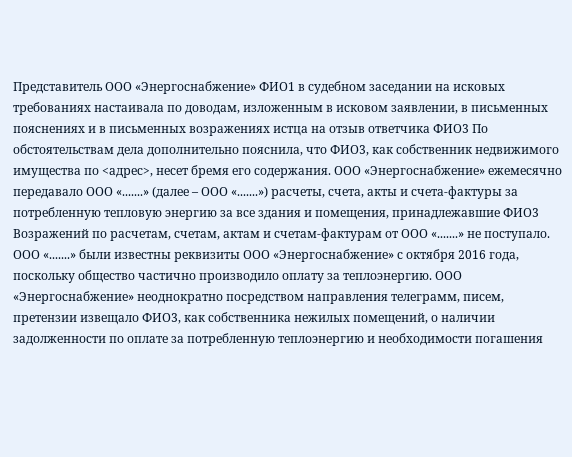Представитель ООО «Энергоснабжение» ФИО1 в судебном заседании на исковых требованиях настаивала по доводам, изложенным в исковом заявлении, в письменных пояснениях и в письменных возражениях истца на отзыв ответчика ФИО3 По обстоятельствам дела дополнительно пояснила, что ФИО3, как собственник недвижимого имущества по <адрес>, несет бремя его содержания. ООО «Энергоснабжение» ежемесячно передавало ООО «.......» (далее – ООО «.......») расчеты, счета, акты и счета-фактуры за потребленную тепловую энергию за все здания и помещения, принадлежавшие ФИО3 Возражений по расчетам, счетам, актам и счетам-фактурам от ООО «.......» не поступало. ООО «.......» были известны реквизиты ООО «Энергоснабжение» с октября 2016 года, поскольку общество частично производило оплату за теплоэнергию. ООО «Энергоснабжение» неоднократно посредством направления телеграмм, писем, претензии извещало ФИО3, как собственника нежилых помещений, о наличии задолженности по оплате за потребленную теплоэнергию и необходимости погашения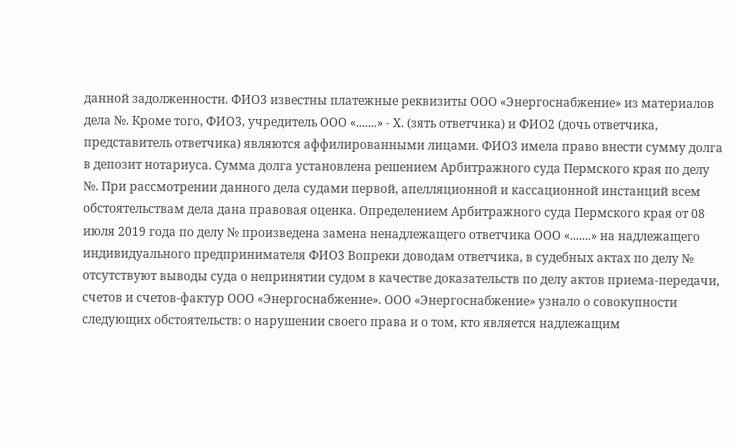данной задолженности. ФИО3 известны платежные реквизиты ООО «Энергоснабжение» из материалов дела №. Кроме того, ФИО3, учредитель ООО «.......» - Х. (зять ответчика) и ФИО2 (дочь ответчика, представитель ответчика) являются аффилированными лицами. ФИО3 имела право внести сумму долга в депозит нотариуса. Сумма долга установлена решением Арбитражного суда Пермского края по делу №. При рассмотрении данного дела судами первой, апелляционной и кассационной инстанций всем обстоятельствам дела дана правовая оценка. Определением Арбитражного суда Пермского края от 08 июля 2019 года по делу № произведена замена ненадлежащего ответчика ООО «.......» на надлежащего индивидуального предпринимателя ФИО3 Вопреки доводам ответчика, в судебных актах по делу № отсутствуют выводы суда о непринятии судом в качестве доказательств по делу актов приема-передачи, счетов и счетов-фактур ООО «Энергоснабжение». ООО «Энергоснабжение» узнало о совокупности следующих обстоятельств: о нарушении своего права и о том, кто является надлежащим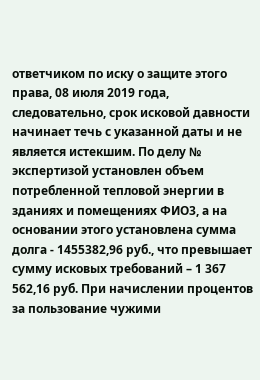ответчиком по иску о защите этого права, 08 июля 2019 года, следовательно, срок исковой давности начинает течь с указанной даты и не является истекшим. По делу № экспертизой установлен объем потребленной тепловой энергии в зданиях и помещениях ФИО3, а на основании этого установлена сумма долга - 1455382,96 руб., что превышает сумму исковых требований – 1 367 562,16 руб. При начислении процентов за пользование чужими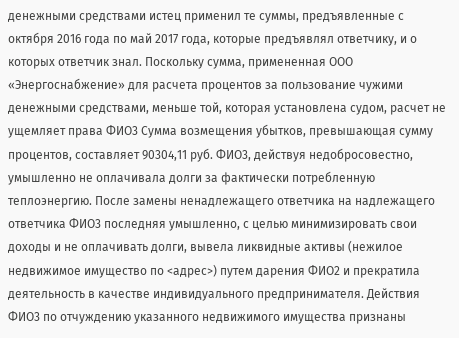денежными средствами истец применил те суммы, предъявленные с октября 2016 года по май 2017 года, которые предъявлял ответчику, и о которых ответчик знал. Поскольку сумма, примененная ООО «Энергоснабжение» для расчета процентов за пользование чужими денежными средствами, меньше той, которая установлена судом, расчет не ущемляет права ФИО3 Сумма возмещения убытков, превышающая сумму процентов, составляет 90304,11 руб. ФИО3, действуя недобросовестно, умышленно не оплачивала долги за фактически потребленную теплоэнергию. После замены ненадлежащего ответчика на надлежащего ответчика ФИО3 последняя умышленно, с целью минимизировать свои доходы и не оплачивать долги, вывела ликвидные активы (нежилое недвижимое имущество по <адрес>) путем дарения ФИО2 и прекратила деятельность в качестве индивидуального предпринимателя. Действия ФИО3 по отчуждению указанного недвижимого имущества признаны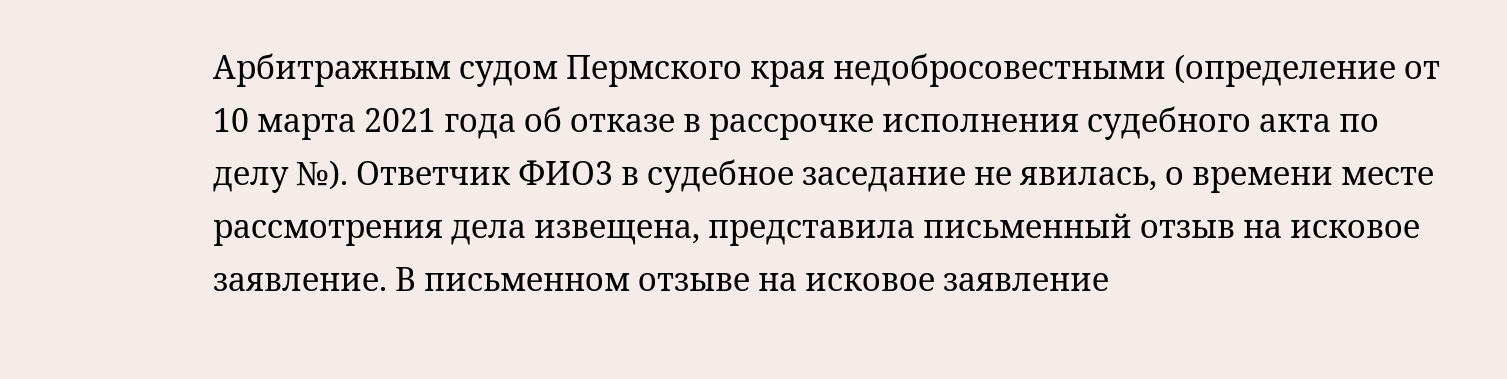Арбитражным судом Пермского края недобросовестными (определение от 10 марта 2021 года об отказе в рассрочке исполнения судебного акта по делу №). Ответчик ФИО3 в судебное заседание не явилась, о времени месте рассмотрения дела извещена, представила письменный отзыв на исковое заявление. В письменном отзыве на исковое заявление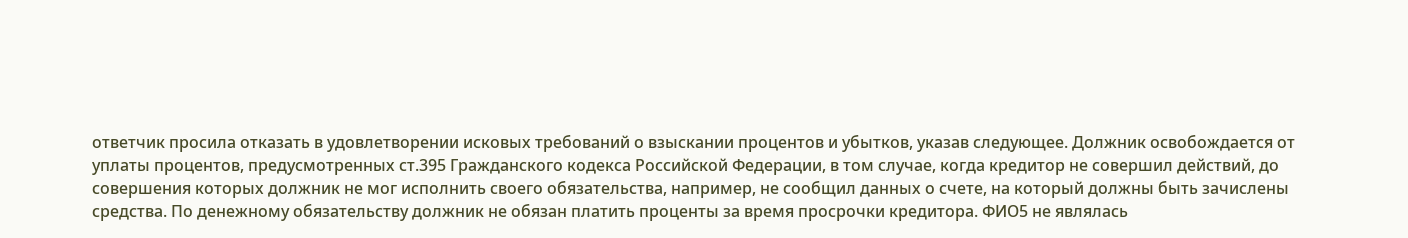ответчик просила отказать в удовлетворении исковых требований о взыскании процентов и убытков, указав следующее. Должник освобождается от уплаты процентов, предусмотренных ст.395 Гражданского кодекса Российской Федерации, в том случае, когда кредитор не совершил действий, до совершения которых должник не мог исполнить своего обязательства, например, не сообщил данных о счете, на который должны быть зачислены средства. По денежному обязательству должник не обязан платить проценты за время просрочки кредитора. ФИО5 не являлась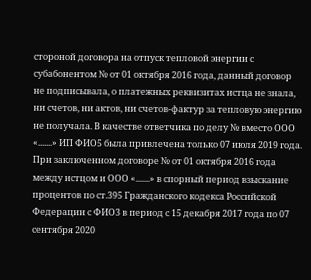стороной договора на отпуск тепловой энергии с субабонентом № от 01 октября 2016 года, данный договор не подписывала, о платежных реквизитах истца не знала, ни счетов, ни актов, ни счетов-фактур за тепловую энергию не получала. В качестве ответчика по делу № вместо ООО «.......» ИП ФИО5 была привлечена только 07 июля 2019 года. При заключенном договоре № от 01 октября 2016 года между истцом и ООО «.......» в спорный период взыскание процентов по ст.395 Гражданского кодекса Российской Федерации с ФИО3 в период с 15 декабря 2017 года по 07 сентября 2020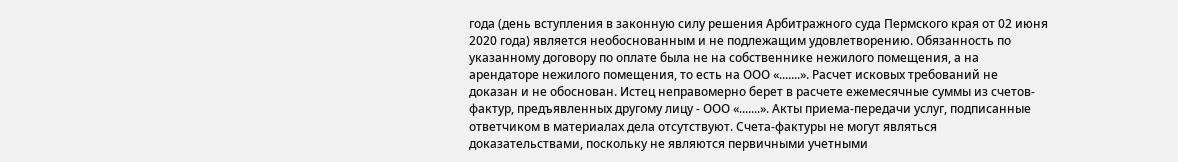года (день вступления в законную силу решения Арбитражного суда Пермского края от 02 июня 2020 года) является необоснованным и не подлежащим удовлетворению. Обязанность по указанному договору по оплате была не на собственнике нежилого помещения, а на арендаторе нежилого помещения, то есть на ООО «.......». Расчет исковых требований не доказан и не обоснован. Истец неправомерно берет в расчете ежемесячные суммы из счетов-фактур, предъявленных другому лицу - ООО «.......». Акты приема-передачи услуг, подписанные ответчиком в материалах дела отсутствуют. Счета-фактуры не могут являться доказательствами, поскольку не являются первичными учетными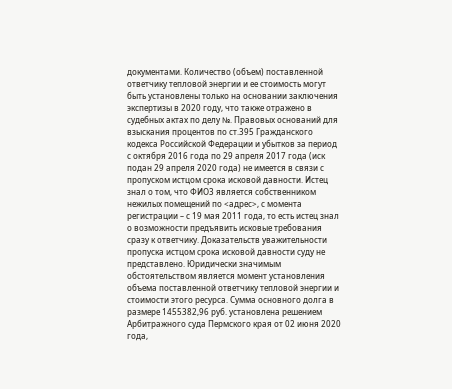документами. Количество (объем) поставленной ответчику тепловой энергии и ее стоимость могут быть установлены только на основании заключения экспертизы в 2020 году, что также отражено в судебных актах по делу №. Правовых оснований для взыскания процентов по ст.395 Гражданского кодекса Российской Федерации и убытков за период с октября 2016 года по 29 апреля 2017 года (иск подан 29 апреля 2020 года) не имеется в связи с пропуском истцом срока исковой давности. Истец знал о том, что ФИО3 является собственником нежилых помещений по <адрес>, с момента регистрации – с 19 мая 2011 года, то есть истец знал о возможности предъявить исковые требования сразу к ответчику. Доказательств уважительности пропуска истцом срока исковой давности суду не представлено. Юридически значимым обстоятельством является момент установления объема поставленной ответчику тепловой энергии и стоимости этого ресурса. Сумма основного долга в размере 1455382,96 руб. установлена решением Арбитражного суда Пермского края от 02 июня 2020 года,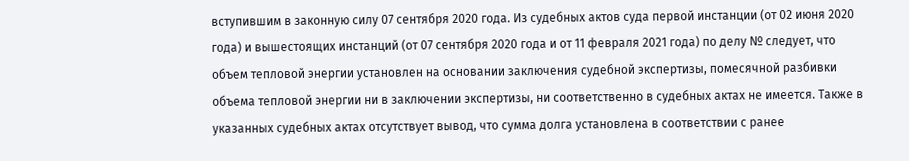вступившим в законную силу 07 сентября 2020 года. Из судебных актов суда первой инстанции (от 02 июня 2020 года) и вышестоящих инстанций (от 07 сентября 2020 года и от 11 февраля 2021 года) по делу № следует, что объем тепловой энергии установлен на основании заключения судебной экспертизы, помесячной разбивки объема тепловой энергии ни в заключении экспертизы, ни соответственно в судебных актах не имеется. Также в указанных судебных актах отсутствует вывод, что сумма долга установлена в соответствии с ранее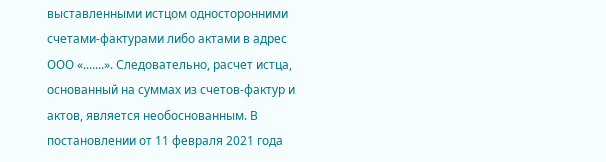выставленными истцом односторонними счетами-фактурами либо актами в адрес ООО «.......». Следовательно, расчет истца, основанный на суммах из счетов-фактур и актов, является необоснованным. В постановлении от 11 февраля 2021 года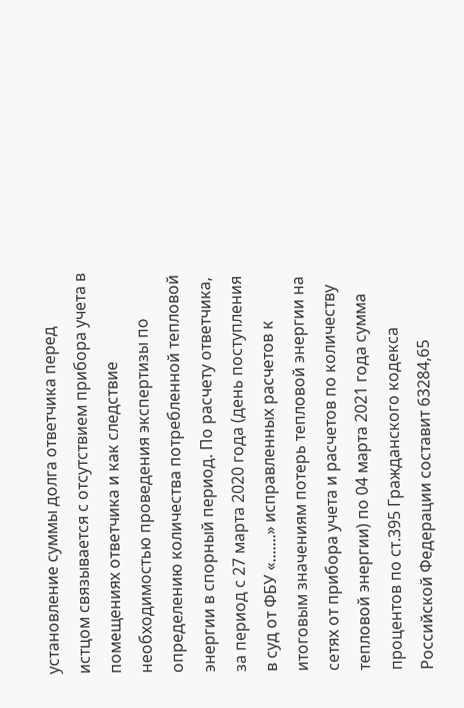установление суммы долга ответчика перед истцом связывается с отсутствием прибора учета в помещениях ответчика и как следствие необходимостью проведения экспертизы по определению количества потребленной тепловой энергии в спорный период. По расчету ответчика, за период с 27 марта 2020 года (день поступления в суд от ФБУ «.......» исправленных расчетов к итоговым значениям потерь тепловой энергии на сетях от прибора учета и расчетов по количеству тепловой энергии) по 04 марта 2021 года сумма процентов по ст.395 Гражданского кодекса Российской Федерации составит 63284,65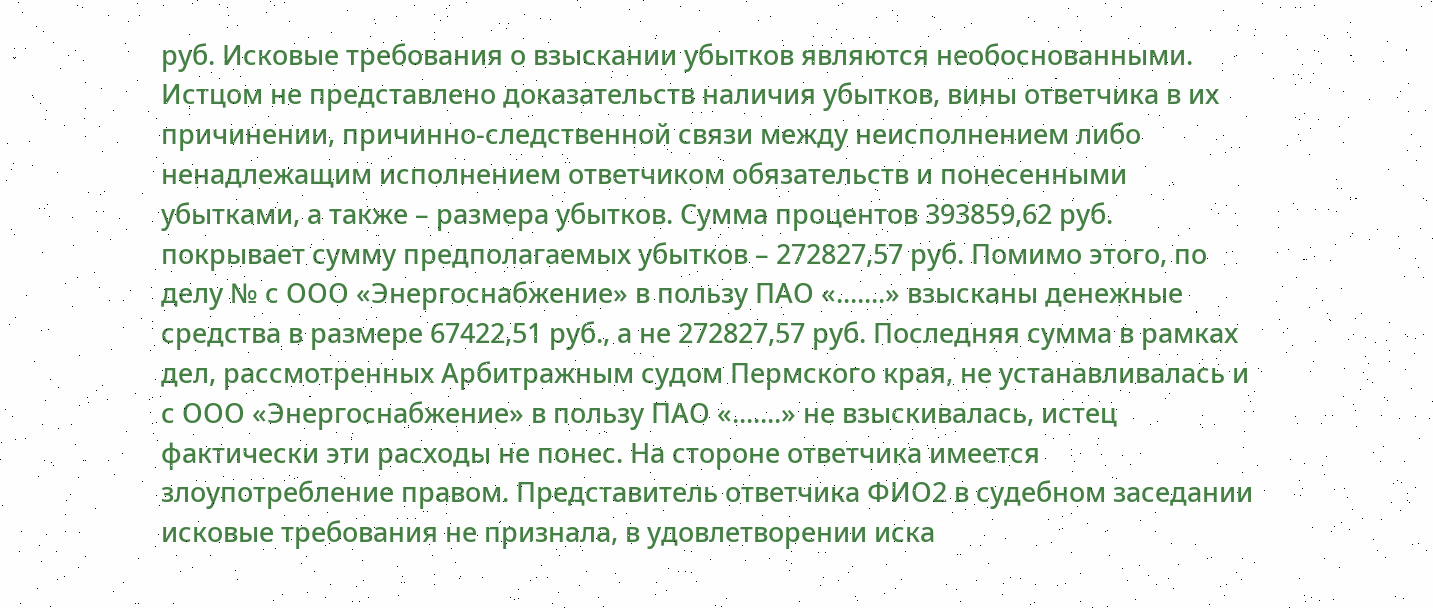руб. Исковые требования о взыскании убытков являются необоснованными. Истцом не представлено доказательств наличия убытков, вины ответчика в их причинении, причинно-следственной связи между неисполнением либо ненадлежащим исполнением ответчиком обязательств и понесенными убытками, а также – размера убытков. Сумма процентов 393859,62 руб. покрывает сумму предполагаемых убытков – 272827,57 руб. Помимо этого, по делу № с ООО «Энергоснабжение» в пользу ПАО «.......» взысканы денежные средства в размере 67422,51 руб., а не 272827,57 руб. Последняя сумма в рамках дел, рассмотренных Арбитражным судом Пермского края, не устанавливалась и с ООО «Энергоснабжение» в пользу ПАО «.......» не взыскивалась, истец фактически эти расходы не понес. На стороне ответчика имеется злоупотребление правом. Представитель ответчика ФИО2 в судебном заседании исковые требования не признала, в удовлетворении иска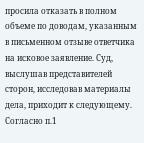просила отказать в полном объеме по доводам, указанным в письменном отзыве ответчика на исковое заявление. Суд, выслушав представителей сторон, исследовав материалы дела, приходит к следующему. Согласно п.1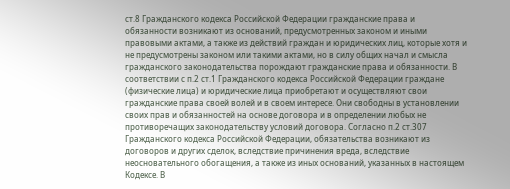ст.8 Гражданского кодекса Российской Федерации гражданские права и обязанности возникают из оснований, предусмотренных законом и иными правовыми актами, а также из действий граждан и юридических лиц, которые хотя и не предусмотрены законом или такими актами, но в силу общих начал и смысла гражданского законодательства порождают гражданские права и обязанности. В соответствии с п.2 ст.1 Гражданского кодекса Российской Федерации граждане (физические лица) и юридические лица приобретают и осуществляют свои гражданские права своей волей и в своем интересе. Они свободны в установлении своих прав и обязанностей на основе договора и в определении любых не противоречащих законодательству условий договора. Согласно п.2 ст.307 Гражданского кодекса Российской Федерации, обязательства возникают из договоров и других сделок, вследствие причинения вреда, вследствие неосновательного обогащения, а также из иных оснований, указанных в настоящем Кодексе. В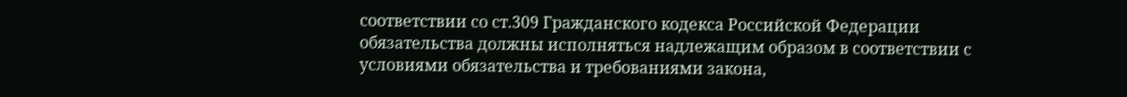соответствии со ст.309 Гражданского кодекса Российской Федерации обязательства должны исполняться надлежащим образом в соответствии с условиями обязательства и требованиями закона,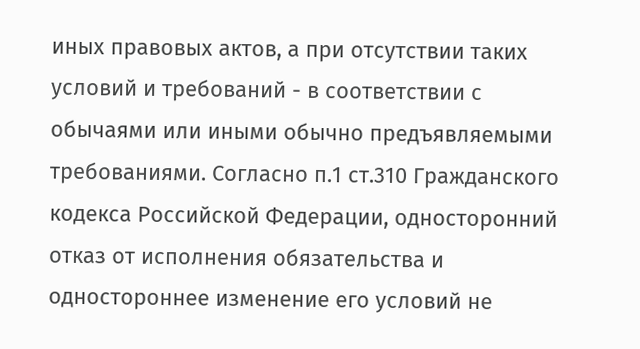иных правовых актов, а при отсутствии таких условий и требований - в соответствии с обычаями или иными обычно предъявляемыми требованиями. Согласно п.1 ст.310 Гражданского кодекса Российской Федерации, односторонний отказ от исполнения обязательства и одностороннее изменение его условий не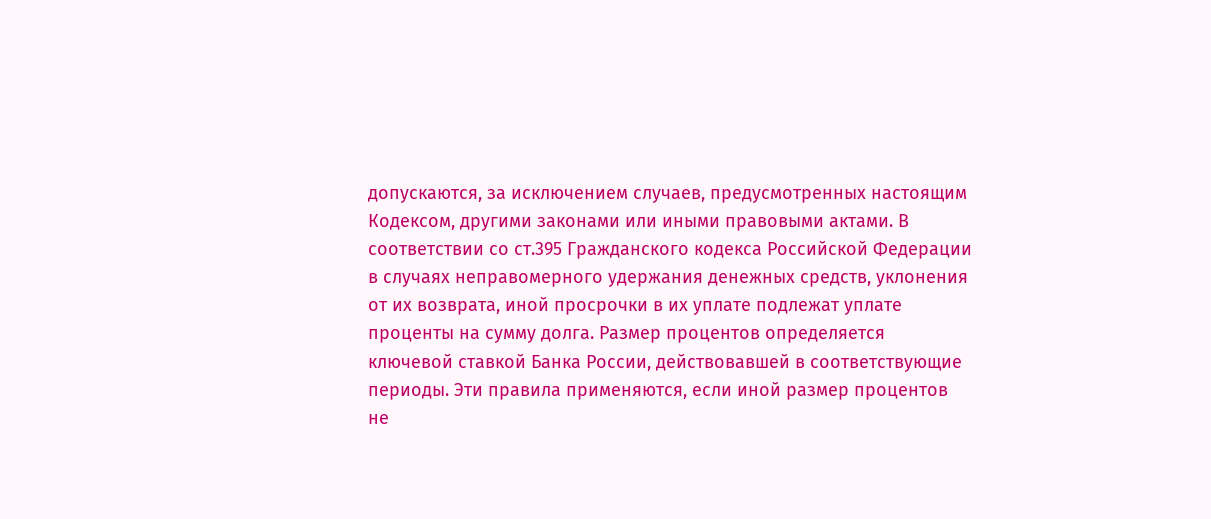допускаются, за исключением случаев, предусмотренных настоящим Кодексом, другими законами или иными правовыми актами. В соответствии со ст.395 Гражданского кодекса Российской Федерации в случаях неправомерного удержания денежных средств, уклонения от их возврата, иной просрочки в их уплате подлежат уплате проценты на сумму долга. Размер процентов определяется ключевой ставкой Банка России, действовавшей в соответствующие периоды. Эти правила применяются, если иной размер процентов не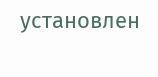установлен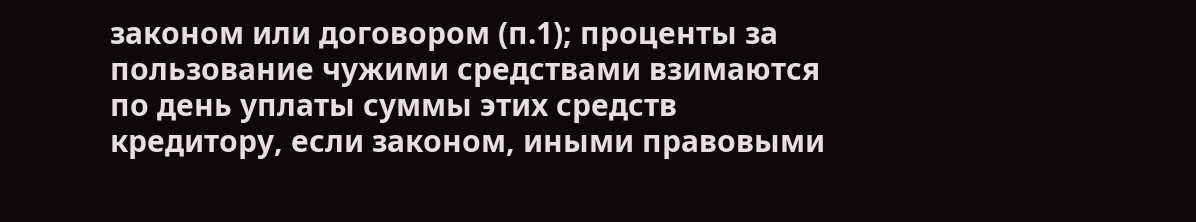законом или договором (п.1); проценты за пользование чужими средствами взимаются по день уплаты суммы этих средств кредитору, если законом, иными правовыми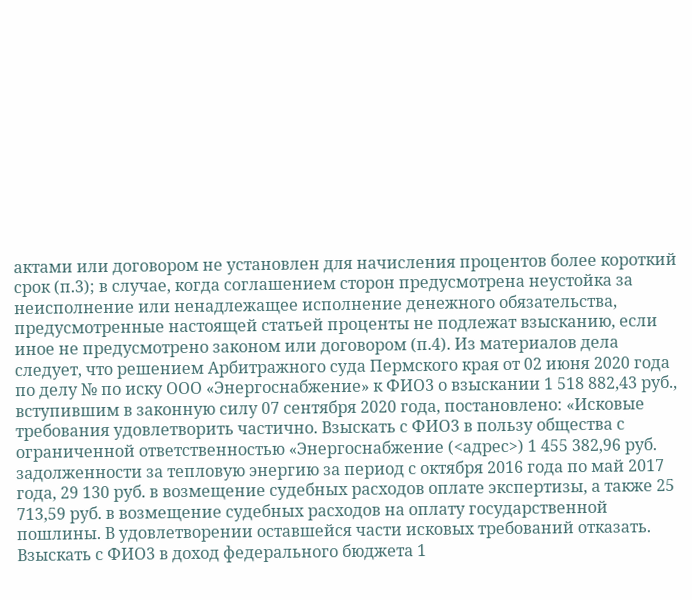актами или договором не установлен для начисления процентов более короткий срок (п.3); в случае, когда соглашением сторон предусмотрена неустойка за неисполнение или ненадлежащее исполнение денежного обязательства, предусмотренные настоящей статьей проценты не подлежат взысканию, если иное не предусмотрено законом или договором (п.4). Из материалов дела следует, что решением Арбитражного суда Пермского края от 02 июня 2020 года по делу № по иску ООО «Энергоснабжение» к ФИО3 о взыскании 1 518 882,43 руб., вступившим в законную силу 07 сентября 2020 года, постановлено: «Исковые требования удовлетворить частично. Взыскать с ФИО3 в пользу общества с ограниченной ответственностью «Энергоснабжение (<адрес>) 1 455 382,96 руб. задолженности за тепловую энергию за период с октября 2016 года по май 2017 года, 29 130 руб. в возмещение судебных расходов оплате экспертизы, а также 25 713,59 руб. в возмещение судебных расходов на оплату государственной пошлины. В удовлетворении оставшейся части исковых требований отказать. Взыскать с ФИО3 в доход федерального бюджета 1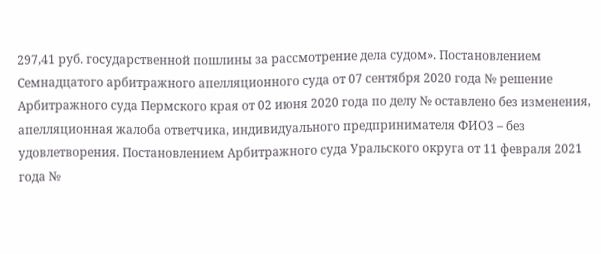297,41 руб. государственной пошлины за рассмотрение дела судом». Постановлением Семнадцатого арбитражного апелляционного суда от 07 сентября 2020 года № решение Арбитражного суда Пермского края от 02 июня 2020 года по делу № оставлено без изменения, апелляционная жалоба ответчика, индивидуального предпринимателя ФИО3 – без удовлетворения. Постановлением Арбитражного суда Уральского округа от 11 февраля 2021 года №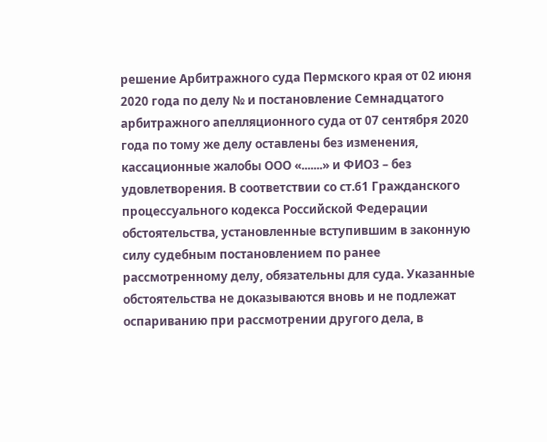решение Арбитражного суда Пермского края от 02 июня 2020 года по делу № и постановление Семнадцатого арбитражного апелляционного суда от 07 сентября 2020 года по тому же делу оставлены без изменения, кассационные жалобы ООО «.......» и ФИО3 – без удовлетворения. В соответствии со ст.61 Гражданского процессуального кодекса Российской Федерации обстоятельства, установленные вступившим в законную силу судебным постановлением по ранее рассмотренному делу, обязательны для суда. Указанные обстоятельства не доказываются вновь и не подлежат оспариванию при рассмотрении другого дела, в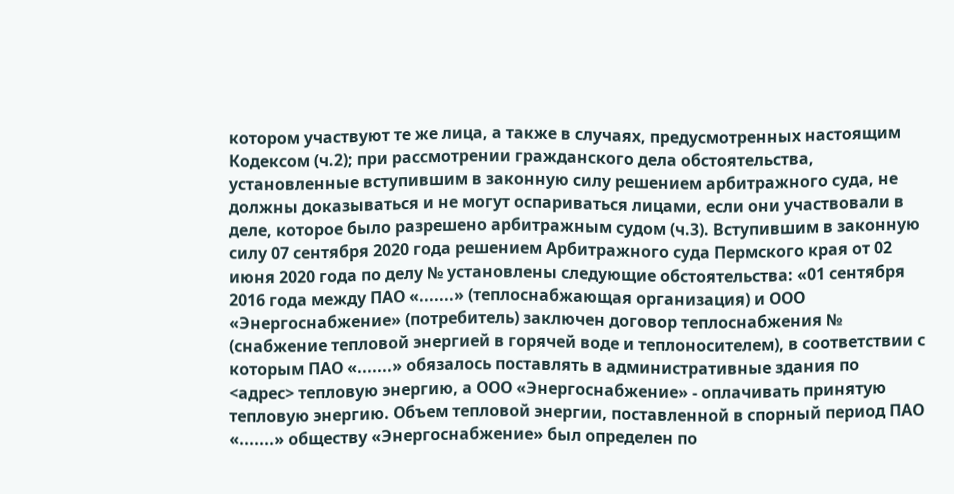котором участвуют те же лица, а также в случаях, предусмотренных настоящим Кодексом (ч.2); при рассмотрении гражданского дела обстоятельства, установленные вступившим в законную силу решением арбитражного суда, не должны доказываться и не могут оспариваться лицами, если они участвовали в деле, которое было разрешено арбитражным судом (ч.3). Вступившим в законную силу 07 сентября 2020 года решением Арбитражного суда Пермского края от 02 июня 2020 года по делу № установлены следующие обстоятельства: «01 сентября 2016 года между ПАО «.......» (теплоснабжающая организация) и ООО «Энергоснабжение» (потребитель) заключен договор теплоснабжения № (снабжение тепловой энергией в горячей воде и теплоносителем), в соответствии с которым ПАО «.......» обязалось поставлять в административные здания по <адрес> тепловую энергию, а ООО «Энергоснабжение» - оплачивать принятую тепловую энергию. Объем тепловой энергии, поставленной в спорный период ПАО «.......» обществу «Энергоснабжение» был определен по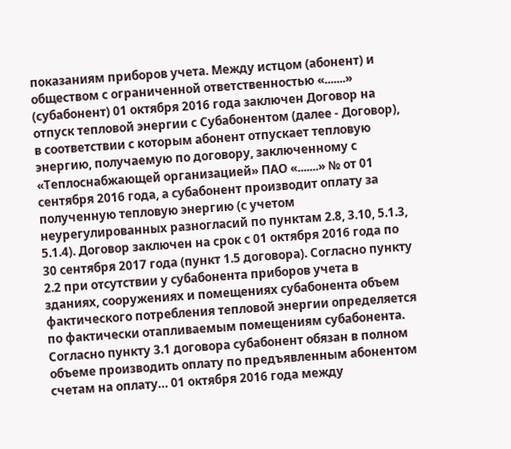показаниям приборов учета. Между истцом (абонент) и обществом с ограниченной ответственностью «.......» (субабонент) 01 октября 2016 года заключен Договор на отпуск тепловой энергии с Субабонентом (далее - Договор), в соответствии с которым абонент отпускает тепловую энергию, получаемую по договору, заключенному с «Теплоснабжающей организацией» ПАО «.......» № от 01 сентября 2016 года, а субабонент производит оплату за полученную тепловую энергию (с учетом неурегулированных разногласий по пунктам 2.8, 3.10, 5.1.3, 5.1.4). Договор заключен на срок с 01 октября 2016 года по 30 сентября 2017 года (пункт 1.5 договора). Согласно пункту 2.2 при отсутствии у субабонента приборов учета в зданиях, сооружениях и помещениях субабонента объем фактического потребления тепловой энергии определяется по фактически отапливаемым помещениям субабонента. Согласно пункту 3.1 договора субабонент обязан в полном объеме производить оплату по предъявленным абонентом счетам на оплату… 01 октября 2016 года между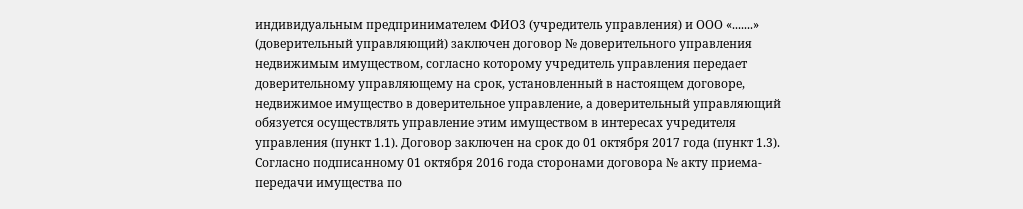индивидуальным предпринимателем ФИО3 (учредитель управления) и ООО «.......» (доверительный управляющий) заключен договор № доверительного управления недвижимым имуществом, согласно которому учредитель управления передает доверительному управляющему на срок, установленный в настоящем договоре, недвижимое имущество в доверительное управление, а доверительный управляющий обязуется осуществлять управление этим имуществом в интересах учредителя управления (пункт 1.1). Договор заключен на срок до 01 октября 2017 года (пункт 1.3). Согласно подписанному 01 октября 2016 года сторонами договора № акту приема-передачи имущества по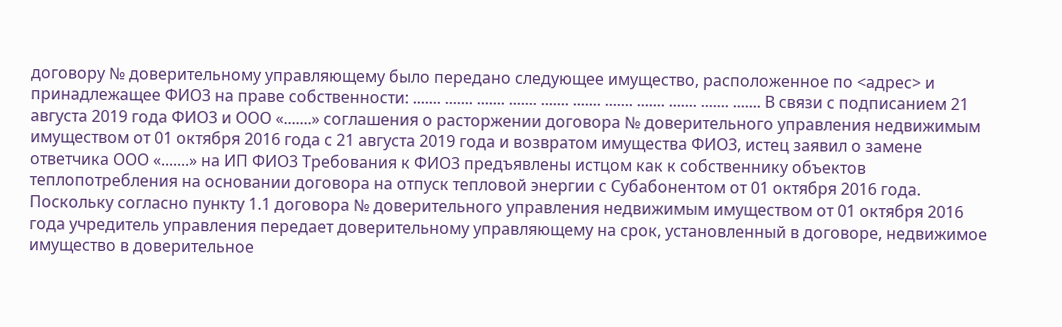договору № доверительному управляющему было передано следующее имущество, расположенное по <адрес> и принадлежащее ФИО3 на праве собственности: ....... ....... ....... ....... ....... ....... ....... ....... ....... ....... ....... В связи с подписанием 21 августа 2019 года ФИО3 и ООО «.......» соглашения о расторжении договора № доверительного управления недвижимым имуществом от 01 октября 2016 года с 21 августа 2019 года и возвратом имущества ФИО3, истец заявил о замене ответчика ООО «.......» на ИП ФИО3 Требования к ФИО3 предъявлены истцом как к собственнику объектов теплопотребления на основании договора на отпуск тепловой энергии с Субабонентом от 01 октября 2016 года. Поскольку согласно пункту 1.1 договора № доверительного управления недвижимым имуществом от 01 октября 2016 года учредитель управления передает доверительному управляющему на срок, установленный в договоре, недвижимое имущество в доверительное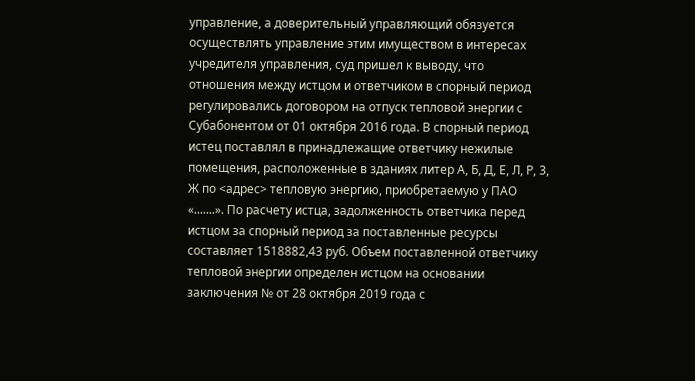управление, а доверительный управляющий обязуется осуществлять управление этим имуществом в интересах учредителя управления, суд пришел к выводу, что отношения между истцом и ответчиком в спорный период регулировались договором на отпуск тепловой энергии с Субабонентом от 01 октября 2016 года. В спорный период истец поставлял в принадлежащие ответчику нежилые помещения, расположенные в зданиях литер А, Б, Д, Е, Л, Р, 3, Ж по <адрес> тепловую энергию, приобретаемую у ПАО «.......». По расчету истца, задолженность ответчика перед истцом за спорный период за поставленные ресурсы составляет 1518882,43 руб. Объем поставленной ответчику тепловой энергии определен истцом на основании заключения № от 28 октября 2019 года с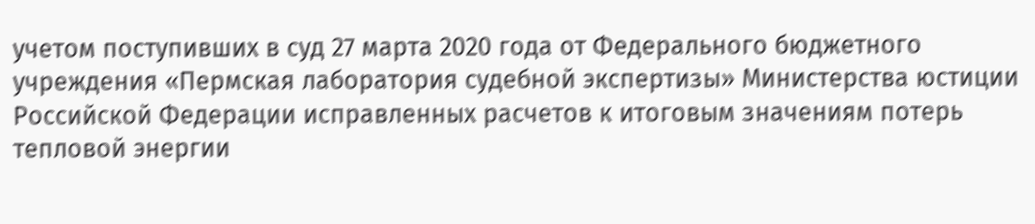учетом поступивших в суд 27 марта 2020 года от Федерального бюджетного учреждения «Пермская лаборатория судебной экспертизы» Министерства юстиции Российской Федерации исправленных расчетов к итоговым значениям потерь тепловой энергии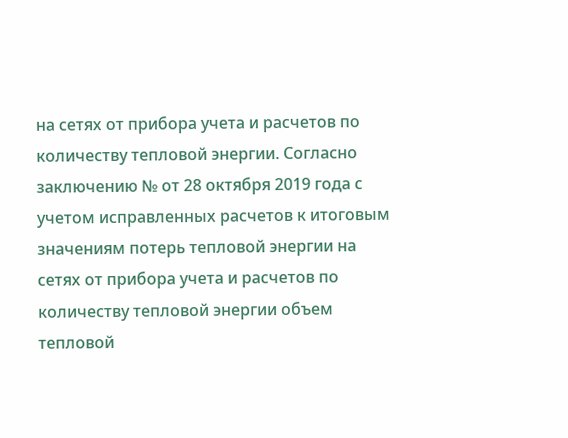на сетях от прибора учета и расчетов по количеству тепловой энергии. Согласно заключению № от 28 октября 2019 года с учетом исправленных расчетов к итоговым значениям потерь тепловой энергии на сетях от прибора учета и расчетов по количеству тепловой энергии объем тепловой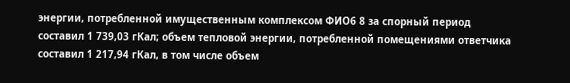энергии, потребленной имущественным комплексом ФИО6 8 за спорный период составил 1 739,03 гКал; объем тепловой энергии, потребленной помещениями ответчика составил 1 217,94 гКал, в том числе объем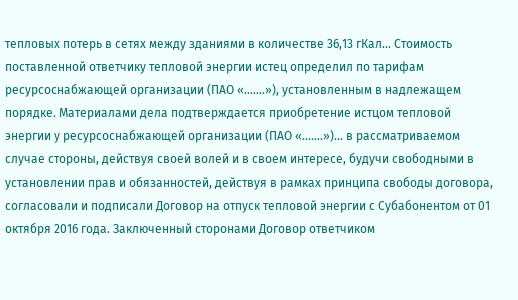тепловых потерь в сетях между зданиями в количестве 36,13 гКал… Стоимость поставленной ответчику тепловой энергии истец определил по тарифам ресурсоснабжающей организации (ПАО «.......»), установленным в надлежащем порядке. Материалами дела подтверждается приобретение истцом тепловой энергии у ресурсоснабжающей организации (ПАО «.......»)… в рассматриваемом случае стороны, действуя своей волей и в своем интересе, будучи свободными в установлении прав и обязанностей, действуя в рамках принципа свободы договора, согласовали и подписали Договор на отпуск тепловой энергии с Субабонентом от 01 октября 2016 года. Заключенный сторонами Договор ответчиком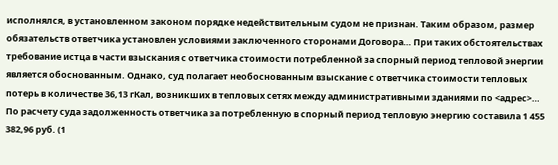исполнялся, в установленном законом порядке недействительным судом не признан. Таким образом, размер обязательств ответчика установлен условиями заключенного сторонами Договора… При таких обстоятельствах требование истца в части взыскания с ответчика стоимости потребленной за спорный период тепловой энергии является обоснованным. Однако, суд полагает необоснованным взыскание с ответчика стоимости тепловых потерь в количестве 36,13 гКал, возникших в тепловых сетях между административными зданиями по <адрес>… По расчету суда задолженность ответчика за потребленную в спорный период тепловую энергию составила 1 455 382,96 руб. (1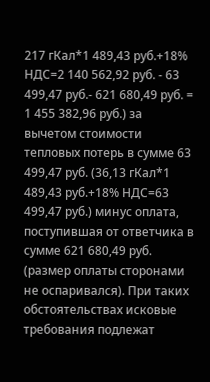217 гКал*1 489,43 руб.+18% НДС=2 140 562,92 руб. - 63 499,47 руб.- 621 680,49 руб. = 1 455 382,96 руб.) за вычетом стоимости тепловых потерь в сумме 63 499,47 руб. (36,13 гКал*1 489,43 руб.+18% НДС=63 499,47 руб.) минус оплата, поступившая от ответчика в сумме 621 680,49 руб. (размер оплаты сторонами не оспаривался). При таких обстоятельствах исковые требования подлежат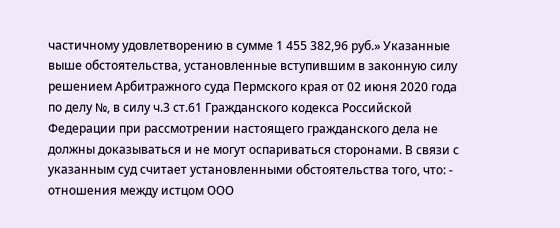частичному удовлетворению в сумме 1 455 382,96 руб.» Указанные выше обстоятельства, установленные вступившим в законную силу решением Арбитражного суда Пермского края от 02 июня 2020 года по делу №, в силу ч.3 ст.61 Гражданского кодекса Российской Федерации при рассмотрении настоящего гражданского дела не должны доказываться и не могут оспариваться сторонами. В связи с указанным суд считает установленными обстоятельства того, что: - отношения между истцом ООО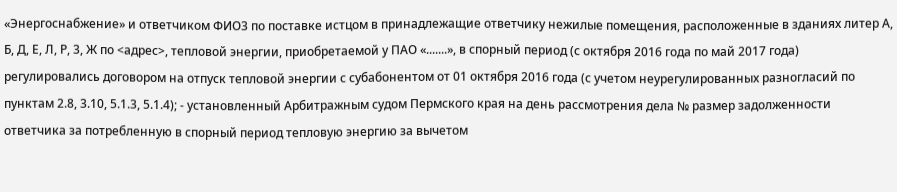«Энергоснабжение» и ответчиком ФИО3 по поставке истцом в принадлежащие ответчику нежилые помещения, расположенные в зданиях литер А, Б, Д, Е, Л, Р, 3, Ж по <адрес>, тепловой энергии, приобретаемой у ПАО «.......», в спорный период (с октября 2016 года по май 2017 года) регулировались договором на отпуск тепловой энергии с субабонентом от 01 октября 2016 года (с учетом неурегулированных разногласий по пунктам 2.8, 3.10, 5.1.3, 5.1.4); - установленный Арбитражным судом Пермского края на день рассмотрения дела № размер задолженности ответчика за потребленную в спорный период тепловую энергию за вычетом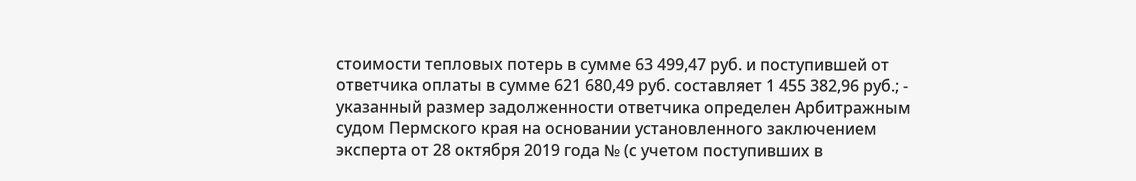стоимости тепловых потерь в сумме 63 499,47 руб. и поступившей от ответчика оплаты в сумме 621 680,49 руб. составляет 1 455 382,96 руб.; - указанный размер задолженности ответчика определен Арбитражным судом Пермского края на основании установленного заключением эксперта от 28 октября 2019 года № (с учетом поступивших в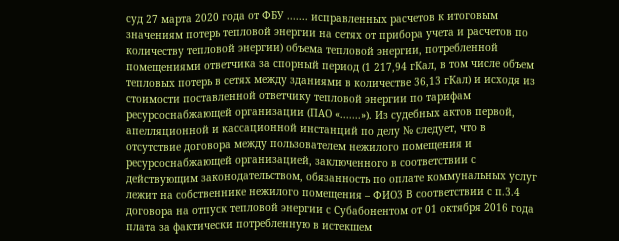суд 27 марта 2020 года от ФБУ ....... исправленных расчетов к итоговым значениям потерь тепловой энергии на сетях от прибора учета и расчетов по количеству тепловой энергии) объема тепловой энергии, потребленной помещениями ответчика за спорный период (1 217,94 гКал, в том числе объем тепловых потерь в сетях между зданиями в количестве 36,13 гКал) и исходя из стоимости поставленной ответчику тепловой энергии по тарифам ресурсоснабжающей организации (ПАО «.......»). Из судебных актов первой, апелляционной и кассационной инстанций по делу № следует, что в отсутствие договора между пользователем нежилого помещения и ресурсоснабжающей организацией, заключенного в соответствии с действующим законодательством, обязанность по оплате коммунальных услуг лежит на собственнике нежилого помещения – ФИО3 В соответствии с п.3.4 договора на отпуск тепловой энергии с Субабонентом от 01 октября 2016 года плата за фактически потребленную в истекшем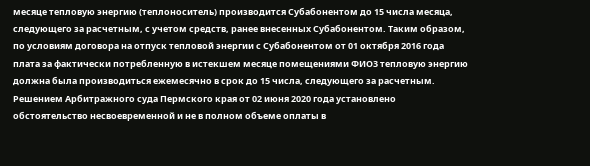месяце тепловую энергию (теплоноситель) производится Субабонентом до 15 числа месяца, следующего за расчетным, с учетом средств, ранее внесенных Субабонентом. Таким образом, по условиям договора на отпуск тепловой энергии с Субабонентом от 01 октября 2016 года плата за фактически потребленную в истекшем месяце помещениями ФИО3 тепловую энергию должна была производиться ежемесячно в срок до 15 числа, следующего за расчетным. Решением Арбитражного суда Пермского края от 02 июня 2020 года установлено обстоятельство несвоевременной и не в полном объеме оплаты в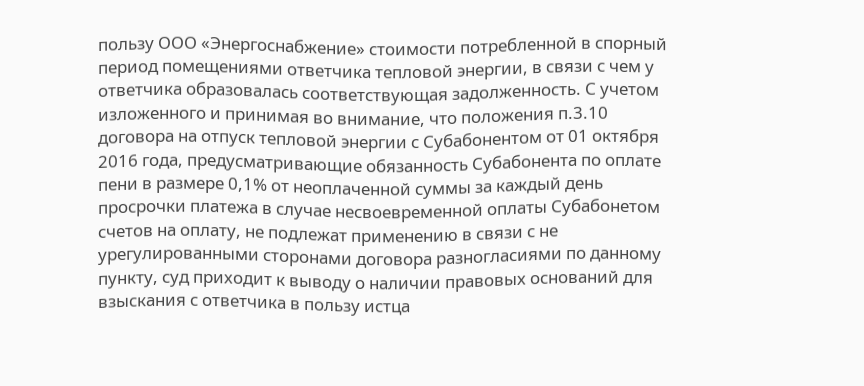пользу ООО «Энергоснабжение» стоимости потребленной в спорный период помещениями ответчика тепловой энергии, в связи с чем у ответчика образовалась соответствующая задолженность. С учетом изложенного и принимая во внимание, что положения п.3.10 договора на отпуск тепловой энергии с Субабонентом от 01 октября 2016 года, предусматривающие обязанность Субабонента по оплате пени в размере 0,1% от неоплаченной суммы за каждый день просрочки платежа в случае несвоевременной оплаты Субабонетом счетов на оплату, не подлежат применению в связи с не урегулированными сторонами договора разногласиями по данному пункту, суд приходит к выводу о наличии правовых оснований для взыскания с ответчика в пользу истца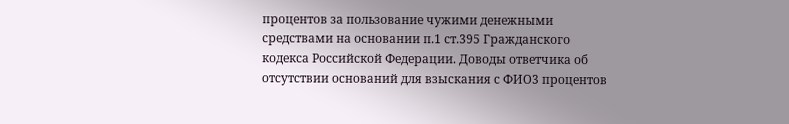процентов за пользование чужими денежными средствами на основании п.1 ст.395 Гражданского кодекса Российской Федерации. Доводы ответчика об отсутствии оснований для взыскания с ФИО3 процентов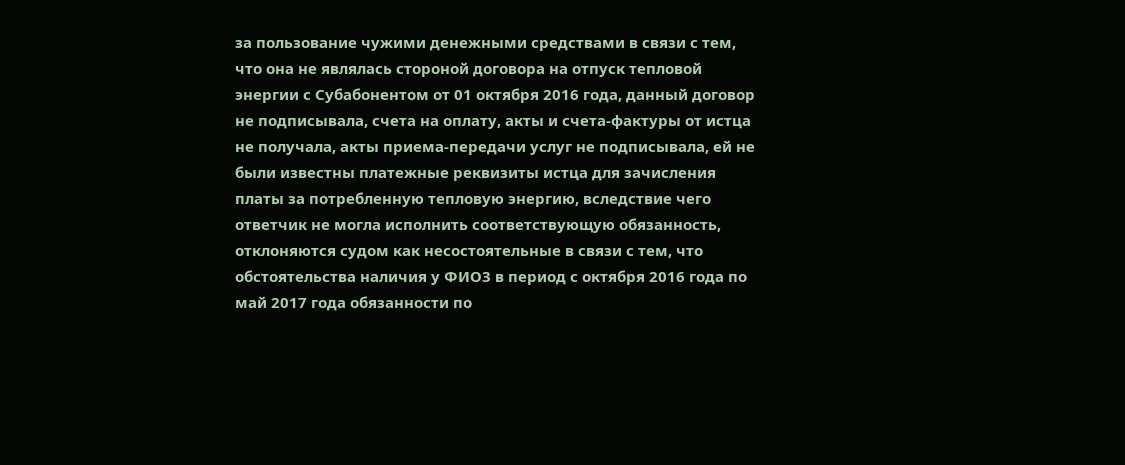за пользование чужими денежными средствами в связи с тем, что она не являлась стороной договора на отпуск тепловой энергии с Субабонентом от 01 октября 2016 года, данный договор не подписывала, счета на оплату, акты и счета-фактуры от истца не получала, акты приема-передачи услуг не подписывала, ей не были известны платежные реквизиты истца для зачисления платы за потребленную тепловую энергию, вследствие чего ответчик не могла исполнить соответствующую обязанность, отклоняются судом как несостоятельные в связи с тем, что обстоятельства наличия у ФИО3 в период с октября 2016 года по май 2017 года обязанности по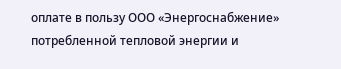оплате в пользу ООО «Энергоснабжение» потребленной тепловой энергии и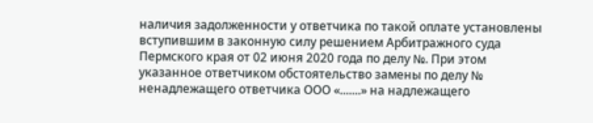наличия задолженности у ответчика по такой оплате установлены вступившим в законную силу решением Арбитражного суда Пермского края от 02 июня 2020 года по делу №. При этом указанное ответчиком обстоятельство замены по делу № ненадлежащего ответчика ООО «.......» на надлежащего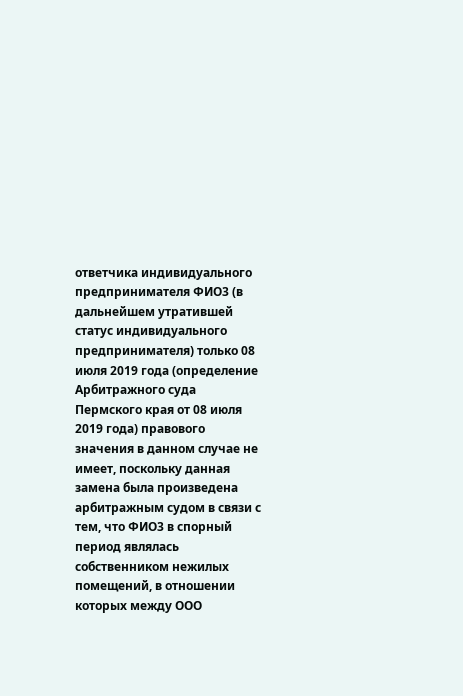ответчика индивидуального предпринимателя ФИО3 (в дальнейшем утратившей статус индивидуального предпринимателя) только 08 июля 2019 года (определение Арбитражного суда Пермского края от 08 июля 2019 года) правового значения в данном случае не имеет, поскольку данная замена была произведена арбитражным судом в связи с тем, что ФИО3 в спорный период являлась собственником нежилых помещений, в отношении которых между ООО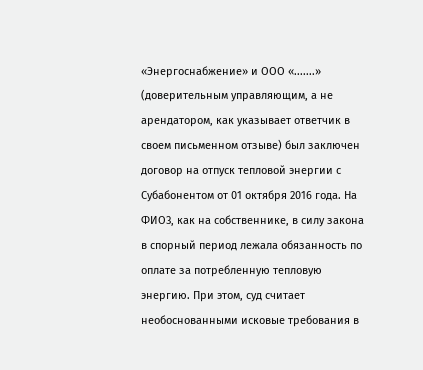«Энергоснабжение» и ООО «.......» (доверительным управляющим, а не арендатором, как указывает ответчик в своем письменном отзыве) был заключен договор на отпуск тепловой энергии с Субабонентом от 01 октября 2016 года. На ФИО3, как на собственнике, в силу закона в спорный период лежала обязанность по оплате за потребленную тепловую энергию. При этом, суд считает необоснованными исковые требования в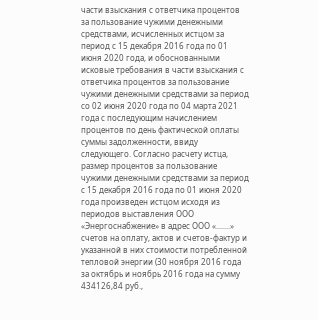части взыскания с ответчика процентов за пользование чужими денежными средствами, исчисленных истцом за период с 15 декабря 2016 года по 01 июня 2020 года, и обоснованными исковые требования в части взыскания с ответчика процентов за пользование чужими денежными средствами за период со 02 июня 2020 года по 04 марта 2021 года с последующим начислением процентов по день фактической оплаты суммы задолженности, ввиду следующего. Согласно расчету истца, размер процентов за пользование чужими денежными средствами за период с 15 декабря 2016 года по 01 июня 2020 года произведен истцом исходя из периодов выставления ООО «Энергоснабжение» в адрес ООО «.......» счетов на оплату, актов и счетов-фактур и указанной в них стоимости потребленной тепловой энергии (30 ноября 2016 года за октябрь и ноябрь 2016 года на сумму 434126,84 руб.,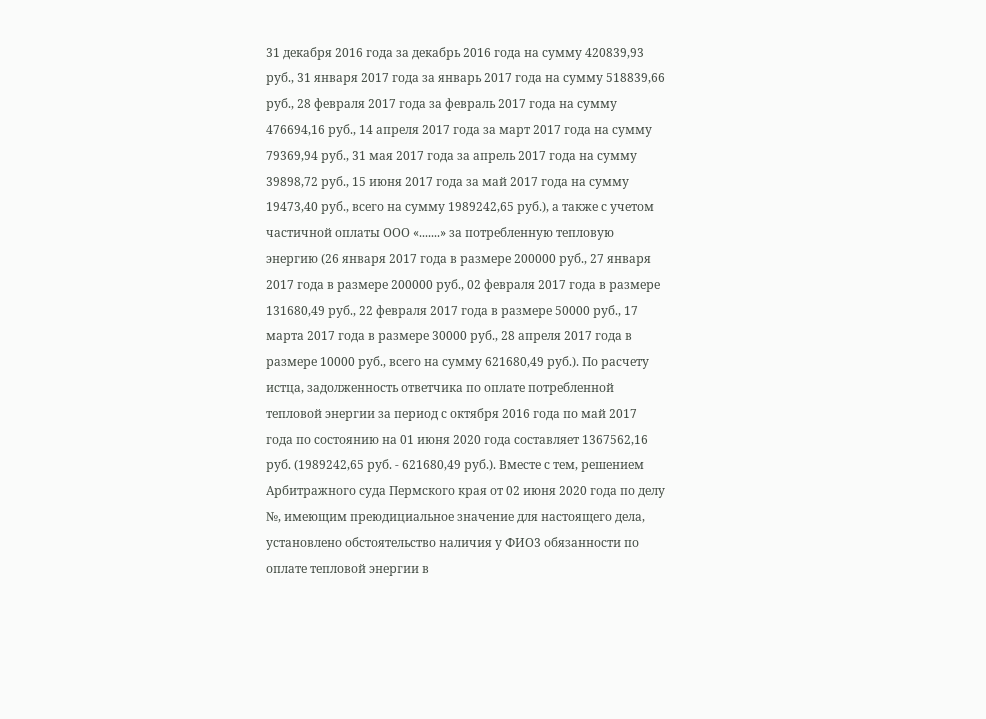31 декабря 2016 года за декабрь 2016 года на сумму 420839,93 руб., 31 января 2017 года за январь 2017 года на сумму 518839,66 руб., 28 февраля 2017 года за февраль 2017 года на сумму 476694,16 руб., 14 апреля 2017 года за март 2017 года на сумму 79369,94 руб., 31 мая 2017 года за апрель 2017 года на сумму 39898,72 руб., 15 июня 2017 года за май 2017 года на сумму 19473,40 руб., всего на сумму 1989242,65 руб.), а также с учетом частичной оплаты ООО «.......» за потребленную тепловую энергию (26 января 2017 года в размере 200000 руб., 27 января 2017 года в размере 200000 руб., 02 февраля 2017 года в размере 131680,49 руб., 22 февраля 2017 года в размере 50000 руб., 17 марта 2017 года в размере 30000 руб., 28 апреля 2017 года в размере 10000 руб., всего на сумму 621680,49 руб.). По расчету истца, задолженность ответчика по оплате потребленной тепловой энергии за период с октября 2016 года по май 2017 года по состоянию на 01 июня 2020 года составляет 1367562,16 руб. (1989242,65 руб. - 621680,49 руб.). Вместе с тем, решением Арбитражного суда Пермского края от 02 июня 2020 года по делу №, имеющим преюдициальное значение для настоящего дела, установлено обстоятельство наличия у ФИО3 обязанности по оплате тепловой энергии в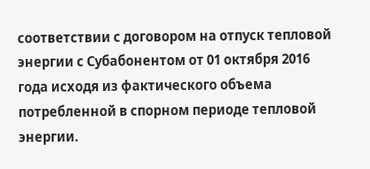соответствии с договором на отпуск тепловой энергии с Субабонентом от 01 октября 2016 года исходя из фактического объема потребленной в спорном периоде тепловой энергии.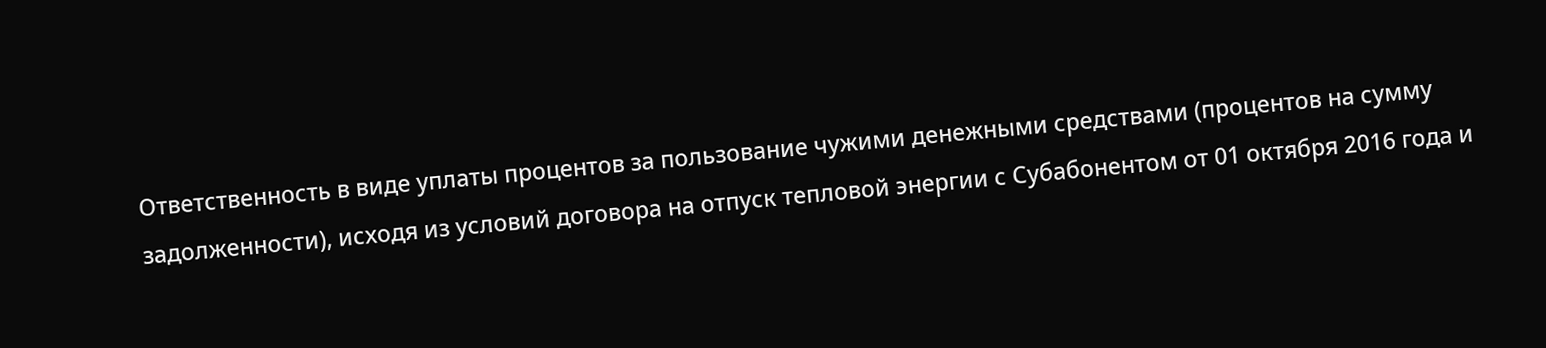Ответственность в виде уплаты процентов за пользование чужими денежными средствами (процентов на сумму задолженности), исходя из условий договора на отпуск тепловой энергии с Субабонентом от 01 октября 2016 года и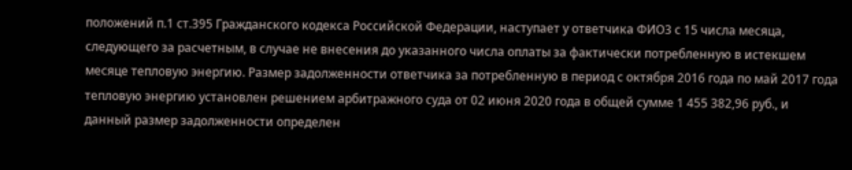положений п.1 ст.395 Гражданского кодекса Российской Федерации, наступает у ответчика ФИО3 с 15 числа месяца, следующего за расчетным, в случае не внесения до указанного числа оплаты за фактически потребленную в истекшем месяце тепловую энергию. Размер задолженности ответчика за потребленную в период с октября 2016 года по май 2017 года тепловую энергию установлен решением арбитражного суда от 02 июня 2020 года в общей сумме 1 455 382,96 руб., и данный размер задолженности определен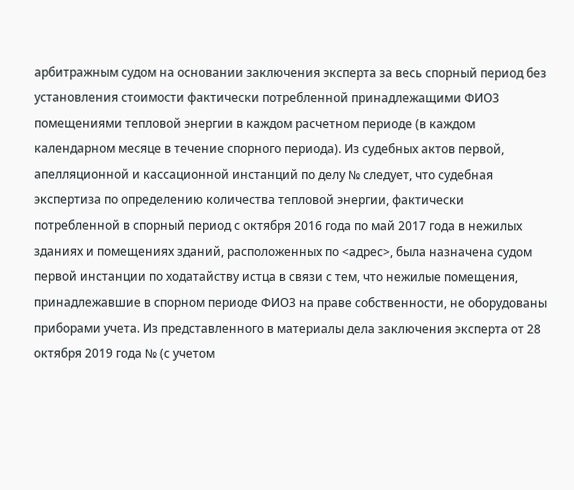арбитражным судом на основании заключения эксперта за весь спорный период без установления стоимости фактически потребленной принадлежащими ФИО3 помещениями тепловой энергии в каждом расчетном периоде (в каждом календарном месяце в течение спорного периода). Из судебных актов первой, апелляционной и кассационной инстанций по делу № следует, что судебная экспертиза по определению количества тепловой энергии, фактически потребленной в спорный период с октября 2016 года по май 2017 года в нежилых зданиях и помещениях зданий, расположенных по <адрес>, была назначена судом первой инстанции по ходатайству истца в связи с тем, что нежилые помещения, принадлежавшие в спорном периоде ФИО3 на праве собственности, не оборудованы приборами учета. Из представленного в материалы дела заключения эксперта от 28 октября 2019 года № (с учетом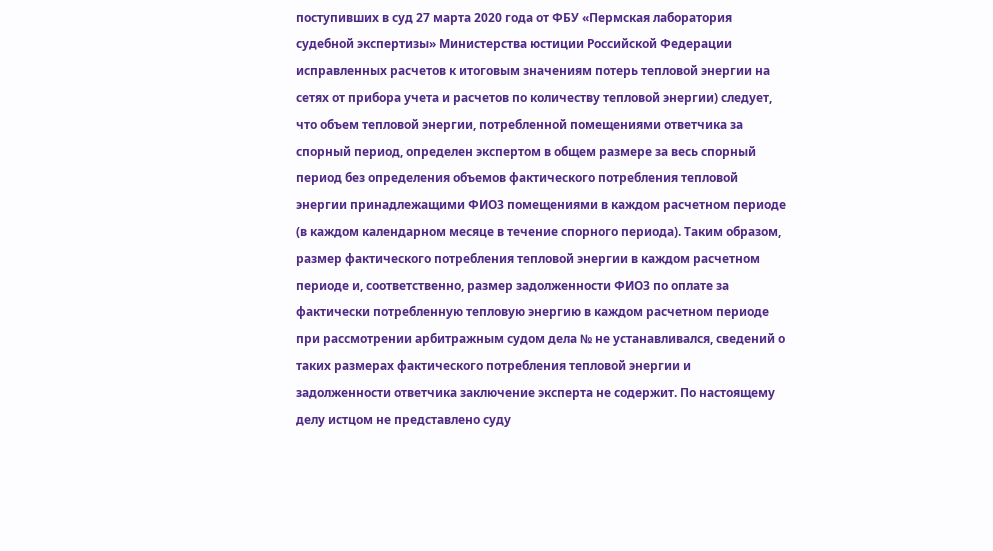поступивших в суд 27 марта 2020 года от ФБУ «Пермская лаборатория судебной экспертизы» Министерства юстиции Российской Федерации исправленных расчетов к итоговым значениям потерь тепловой энергии на сетях от прибора учета и расчетов по количеству тепловой энергии) следует, что объем тепловой энергии, потребленной помещениями ответчика за спорный период, определен экспертом в общем размере за весь спорный период без определения объемов фактического потребления тепловой энергии принадлежащими ФИО3 помещениями в каждом расчетном периоде (в каждом календарном месяце в течение спорного периода). Таким образом, размер фактического потребления тепловой энергии в каждом расчетном периоде и, соответственно, размер задолженности ФИО3 по оплате за фактически потребленную тепловую энергию в каждом расчетном периоде при рассмотрении арбитражным судом дела № не устанавливался, сведений о таких размерах фактического потребления тепловой энергии и задолженности ответчика заключение эксперта не содержит. По настоящему делу истцом не представлено суду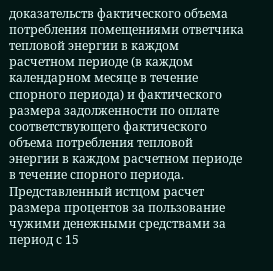доказательств фактического объема потребления помещениями ответчика тепловой энергии в каждом расчетном периоде (в каждом календарном месяце в течение спорного периода) и фактического размера задолженности по оплате соответствующего фактического объема потребления тепловой энергии в каждом расчетном периоде в течение спорного периода. Представленный истцом расчет размера процентов за пользование чужими денежными средствами за период с 15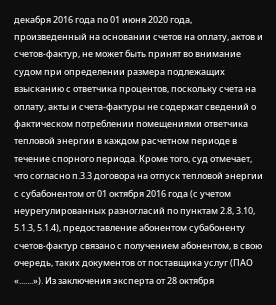декабря 2016 года по 01 июня 2020 года, произведенный на основании счетов на оплату, актов и счетов-фактур, не может быть принят во внимание судом при определении размера подлежащих взысканию с ответчика процентов, поскольку счета на оплату, акты и счета-фактуры не содержат сведений о фактическом потреблении помещениями ответчика тепловой энергии в каждом расчетном периоде в течение спорного периода. Кроме того, суд отмечает, что согласно п.3.3 договора на отпуск тепловой энергии с субабонентом от 01 октября 2016 года (с учетом неурегулированных разногласий по пунктам 2.8, 3.10, 5.1.3, 5.1.4), предоставление абонентом субабоненту счетов-фактур связано с получением абонентом, в свою очередь, таких документов от поставщика услуг (ПАО «.......»). Из заключения эксперта от 28 октября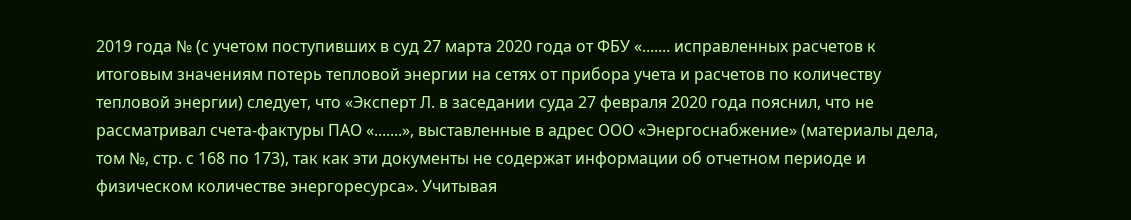2019 года № (с учетом поступивших в суд 27 марта 2020 года от ФБУ «....... исправленных расчетов к итоговым значениям потерь тепловой энергии на сетях от прибора учета и расчетов по количеству тепловой энергии) следует, что «Эксперт Л. в заседании суда 27 февраля 2020 года пояснил, что не рассматривал счета-фактуры ПАО «.......», выставленные в адрес ООО «Энергоснабжение» (материалы дела, том №, стр. с 168 по 173), так как эти документы не содержат информации об отчетном периоде и физическом количестве энергоресурса». Учитывая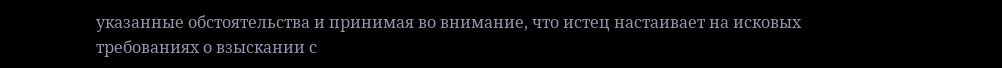указанные обстоятельства и принимая во внимание, что истец настаивает на исковых требованиях о взыскании с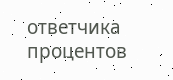ответчика процентов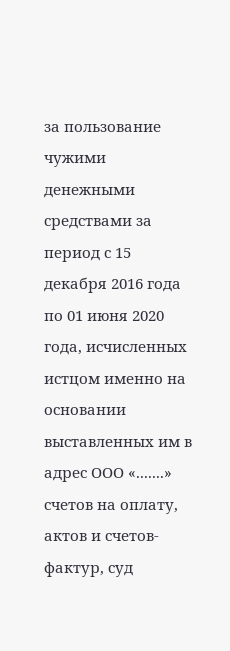за пользование чужими денежными средствами за период с 15 декабря 2016 года по 01 июня 2020 года, исчисленных истцом именно на основании выставленных им в адрес ООО «.......» счетов на оплату, актов и счетов-фактур, суд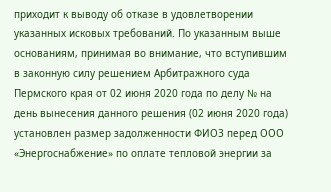приходит к выводу об отказе в удовлетворении указанных исковых требований. По указанным выше основаниям, принимая во внимание, что вступившим в законную силу решением Арбитражного суда Пермского края от 02 июня 2020 года по делу № на день вынесения данного решения (02 июня 2020 года) установлен размер задолженности ФИО3 перед ООО «Энергоснабжение» по оплате тепловой энергии за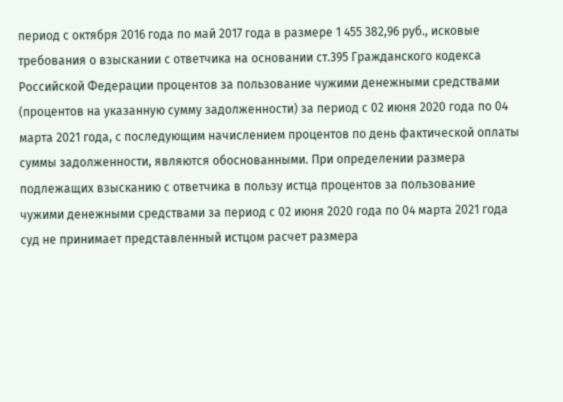период с октября 2016 года по май 2017 года в размере 1 455 382,96 руб., исковые требования о взыскании с ответчика на основании ст.395 Гражданского кодекса Российской Федерации процентов за пользование чужими денежными средствами (процентов на указанную сумму задолженности) за период с 02 июня 2020 года по 04 марта 2021 года, с последующим начислением процентов по день фактической оплаты суммы задолженности, являются обоснованными. При определении размера подлежащих взысканию с ответчика в пользу истца процентов за пользование чужими денежными средствами за период с 02 июня 2020 года по 04 марта 2021 года суд не принимает представленный истцом расчет размера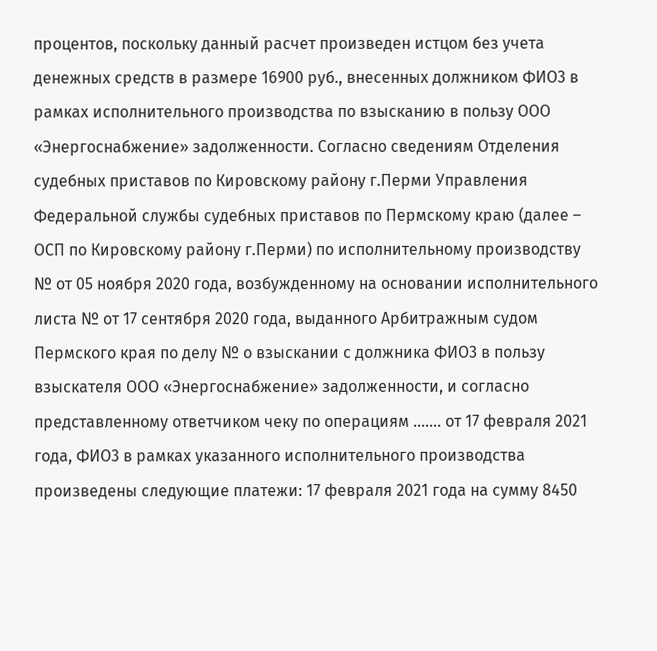процентов, поскольку данный расчет произведен истцом без учета денежных средств в размере 16900 руб., внесенных должником ФИО3 в рамках исполнительного производства по взысканию в пользу ООО «Энергоснабжение» задолженности. Согласно сведениям Отделения судебных приставов по Кировскому району г.Перми Управления Федеральной службы судебных приставов по Пермскому краю (далее – ОСП по Кировскому району г.Перми) по исполнительному производству № от 05 ноября 2020 года, возбужденному на основании исполнительного листа № от 17 сентября 2020 года, выданного Арбитражным судом Пермского края по делу № о взыскании с должника ФИО3 в пользу взыскателя ООО «Энергоснабжение» задолженности, и согласно представленному ответчиком чеку по операциям ....... от 17 февраля 2021 года, ФИО3 в рамках указанного исполнительного производства произведены следующие платежи: 17 февраля 2021 года на сумму 8450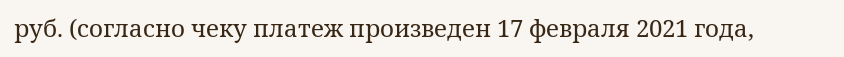руб. (согласно чеку платеж произведен 17 февраля 2021 года,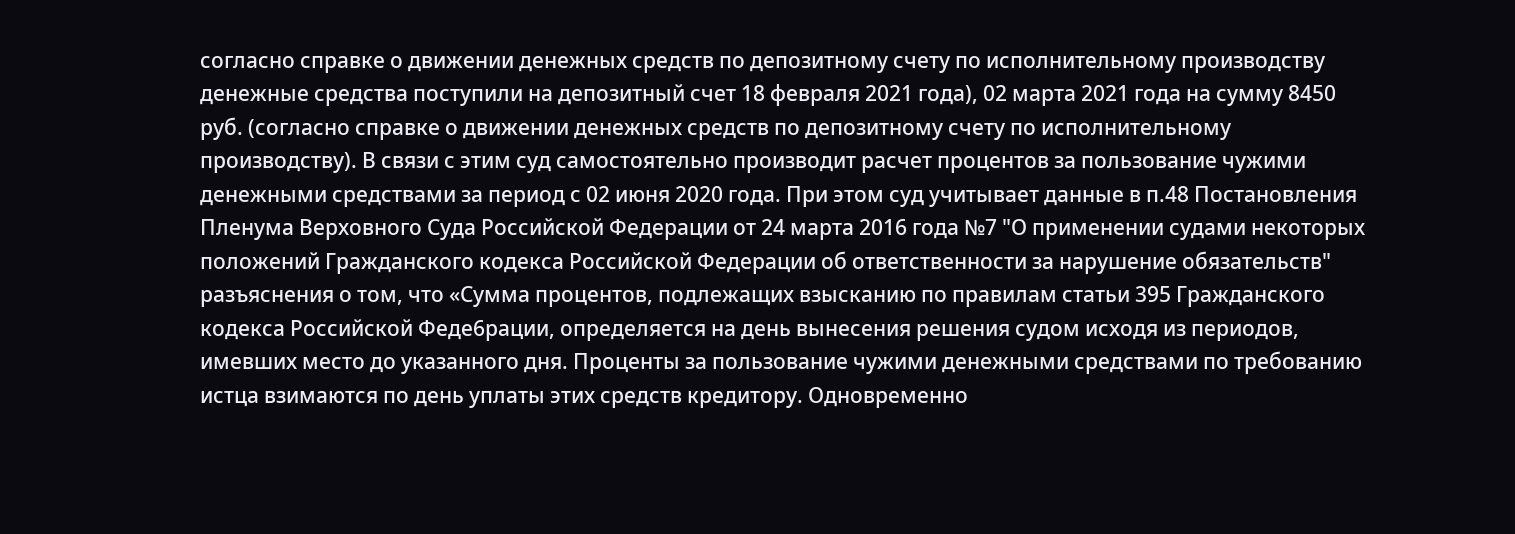согласно справке о движении денежных средств по депозитному счету по исполнительному производству денежные средства поступили на депозитный счет 18 февраля 2021 года), 02 марта 2021 года на сумму 8450 руб. (согласно справке о движении денежных средств по депозитному счету по исполнительному производству). В связи с этим суд самостоятельно производит расчет процентов за пользование чужими денежными средствами за период с 02 июня 2020 года. При этом суд учитывает данные в п.48 Постановления Пленума Верховного Суда Российской Федерации от 24 марта 2016 года №7 "О применении судами некоторых положений Гражданского кодекса Российской Федерации об ответственности за нарушение обязательств" разъяснения о том, что «Сумма процентов, подлежащих взысканию по правилам статьи 395 Гражданского кодекса Российской Феде6рации, определяется на день вынесения решения судом исходя из периодов, имевших место до указанного дня. Проценты за пользование чужими денежными средствами по требованию истца взимаются по день уплаты этих средств кредитору. Одновременно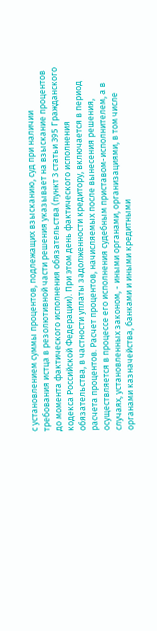с установлением суммы процентов, подлежащих взысканию, суд при наличии требования истца в резолютивной части решения указывает на взыскание процентов до момента фактического исполнения обязательства (пункт 3 статьи 395 Гражданского кодекса Российской Федерации). При этом день фактического исполнения обязательства, в частности уплаты задолженности кредитору, включается в период расчета процентов. Расчет процентов, начисляемых после вынесения решения, осуществляется в процессе его исполнения судебным приставом-исполнителем, а в случаях, установленных законом, - иными органами, организациями, в том числе органами казначейства, банками и иными кредитными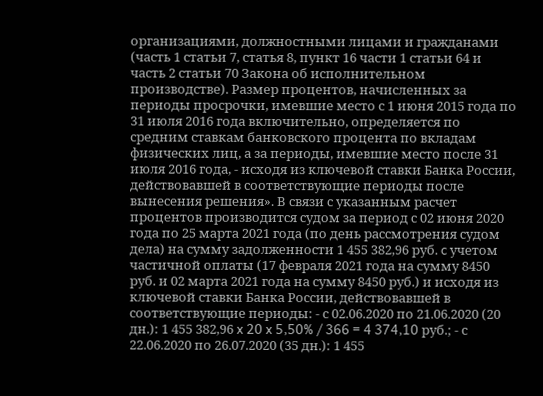организациями, должностными лицами и гражданами (часть 1 статьи 7, статья 8, пункт 16 части 1 статьи 64 и часть 2 статьи 70 Закона об исполнительном производстве). Размер процентов, начисленных за периоды просрочки, имевшие место с 1 июня 2015 года по 31 июля 2016 года включительно, определяется по средним ставкам банковского процента по вкладам физических лиц, а за периоды, имевшие место после 31 июля 2016 года, - исходя из ключевой ставки Банка России, действовавшей в соответствующие периоды после вынесения решения». В связи с указанным расчет процентов производится судом за период с 02 июня 2020 года по 25 марта 2021 года (по день рассмотрения судом дела) на сумму задолженности 1 455 382,96 руб. c учетом частичной оплаты (17 февраля 2021 года на сумму 8450 руб. и 02 марта 2021 года на сумму 8450 руб.) и исходя из ключевой ставки Банка России, действовавшей в соответствующие периоды: - с 02.06.2020 по 21.06.2020 (20 дн.): 1 455 382,96 x 20 x 5,50% / 366 = 4 374,10 руб.; - с 22.06.2020 по 26.07.2020 (35 дн.): 1 455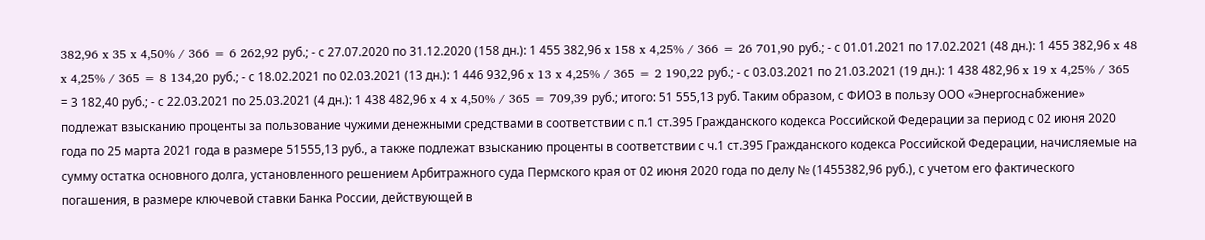382,96 x 35 x 4,50% / 366 = 6 262,92 руб.; - с 27.07.2020 по 31.12.2020 (158 дн.): 1 455 382,96 x 158 x 4,25% / 366 = 26 701,90 руб.; - с 01.01.2021 по 17.02.2021 (48 дн.): 1 455 382,96 x 48 x 4,25% / 365 = 8 134,20 руб.; - с 18.02.2021 по 02.03.2021 (13 дн.): 1 446 932,96 x 13 x 4,25% / 365 = 2 190,22 руб.; - с 03.03.2021 по 21.03.2021 (19 дн.): 1 438 482,96 x 19 x 4,25% / 365 = 3 182,40 руб.; - с 22.03.2021 по 25.03.2021 (4 дн.): 1 438 482,96 x 4 x 4,50% / 365 = 709,39 руб.; итого: 51 555,13 руб. Таким образом, с ФИО3 в пользу ООО «Энергоснабжение» подлежат взысканию проценты за пользование чужими денежными средствами в соответствии с п.1 ст.395 Гражданского кодекса Российской Федерации за период с 02 июня 2020 года по 25 марта 2021 года в размере 51555,13 руб., а также подлежат взысканию проценты в соответствии с ч.1 ст.395 Гражданского кодекса Российской Федерации, начисляемые на сумму остатка основного долга, установленного решением Арбитражного суда Пермского края от 02 июня 2020 года по делу № (1455382,96 руб.), с учетом его фактического погашения, в размере ключевой ставки Банка России, действующей в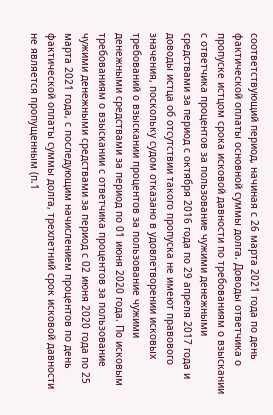соответствующий период, начиная с 26 марта 2021 года по день фактической оплаты основной суммы долга. Доводы ответчика о пропуске истцом срока исковой давности по требованиям о взыскании с ответчика процентов за пользование чужими денежными средствами за период с октября 2016 года по 29 апреля 2017 года и доводы истца об отсутствии такого пропуска не имеют правового значения, поскольку судом отказано в удовлетворении исковых требований о взыскании процентов за пользование чужими денежными средствами за период по 01 июня 2020 года. По исковым требованиям о взыскании с ответчика процентов за пользование чужими денежными средствами за период с 02 июня 2020 года по 25 марта 2021 года, с последующим начислением процентов по день фактической оплаты суммы долга, трехлетний срок исковой давности не является пропущенным (п.1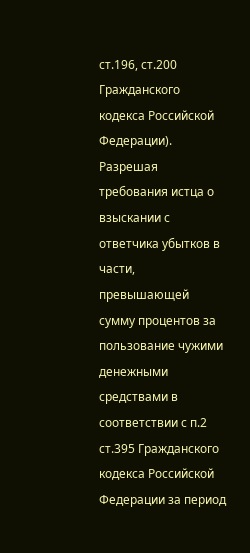ст.196, ст.200 Гражданского кодекса Российской Федерации). Разрешая требования истца о взыскании с ответчика убытков в части, превышающей сумму процентов за пользование чужими денежными средствами в соответствии с п.2 ст.395 Гражданского кодекса Российской Федерации за период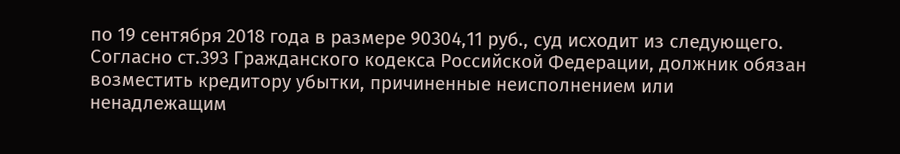по 19 сентября 2018 года в размере 90304,11 руб., суд исходит из следующего. Согласно ст.393 Гражданского кодекса Российской Федерации, должник обязан возместить кредитору убытки, причиненные неисполнением или ненадлежащим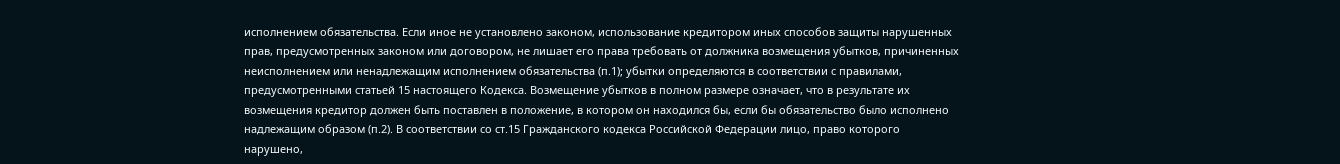исполнением обязательства. Если иное не установлено законом, использование кредитором иных способов защиты нарушенных прав, предусмотренных законом или договором, не лишает его права требовать от должника возмещения убытков, причиненных неисполнением или ненадлежащим исполнением обязательства (п.1); убытки определяются в соответствии с правилами, предусмотренными статьей 15 настоящего Кодекса. Возмещение убытков в полном размере означает, что в результате их возмещения кредитор должен быть поставлен в положение, в котором он находился бы, если бы обязательство было исполнено надлежащим образом (п.2). В соответствии со ст.15 Гражданского кодекса Российской Федерации лицо, право которого нарушено,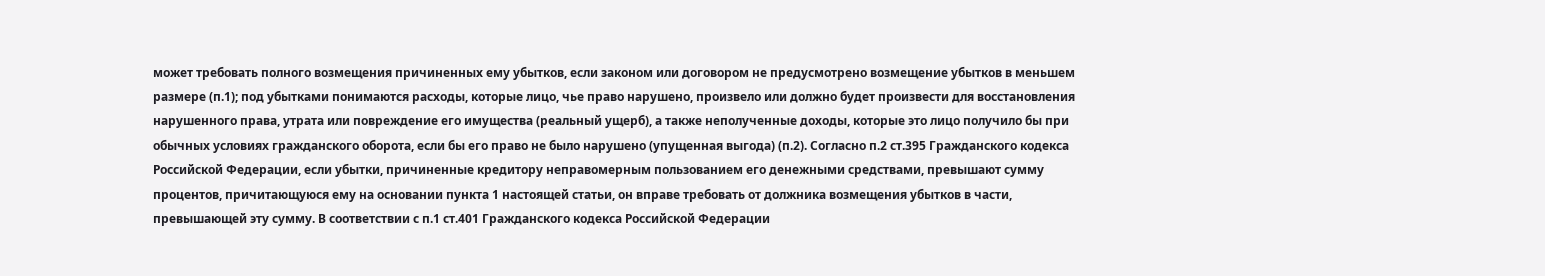может требовать полного возмещения причиненных ему убытков, если законом или договором не предусмотрено возмещение убытков в меньшем размере (п.1); под убытками понимаются расходы, которые лицо, чье право нарушено, произвело или должно будет произвести для восстановления нарушенного права, утрата или повреждение его имущества (реальный ущерб), а также неполученные доходы, которые это лицо получило бы при обычных условиях гражданского оборота, если бы его право не было нарушено (упущенная выгода) (п.2). Согласно п.2 ст.395 Гражданского кодекса Российской Федерации, если убытки, причиненные кредитору неправомерным пользованием его денежными средствами, превышают сумму процентов, причитающуюся ему на основании пункта 1 настоящей статьи, он вправе требовать от должника возмещения убытков в части, превышающей эту сумму. В соответствии с п.1 ст.401 Гражданского кодекса Российской Федерации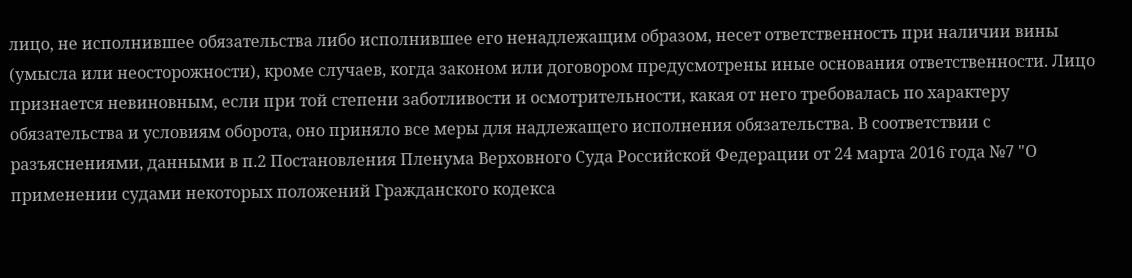лицо, не исполнившее обязательства либо исполнившее его ненадлежащим образом, несет ответственность при наличии вины (умысла или неосторожности), кроме случаев, когда законом или договором предусмотрены иные основания ответственности. Лицо признается невиновным, если при той степени заботливости и осмотрительности, какая от него требовалась по характеру обязательства и условиям оборота, оно приняло все меры для надлежащего исполнения обязательства. В соответствии с разъяснениями, данными в п.2 Постановления Пленума Верховного Суда Российской Федерации от 24 марта 2016 года №7 "О применении судами некоторых положений Гражданского кодекса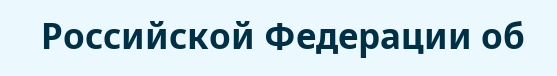Российской Федерации об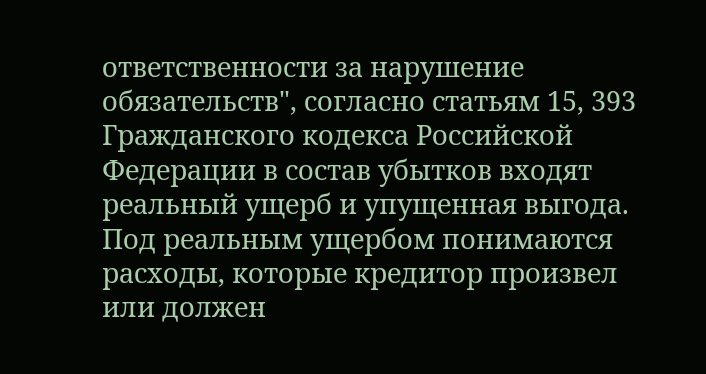ответственности за нарушение обязательств", согласно статьям 15, 393 Гражданского кодекса Российской Федерации в состав убытков входят реальный ущерб и упущенная выгода. Под реальным ущербом понимаются расходы, которые кредитор произвел или должен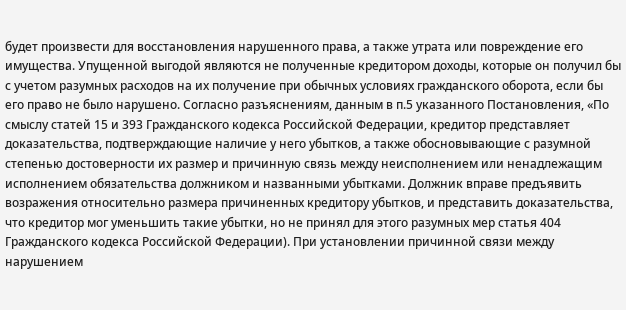будет произвести для восстановления нарушенного права, а также утрата или повреждение его имущества. Упущенной выгодой являются не полученные кредитором доходы, которые он получил бы с учетом разумных расходов на их получение при обычных условиях гражданского оборота, если бы его право не было нарушено. Согласно разъяснениям, данным в п.5 указанного Постановления, «По смыслу статей 15 и 393 Гражданского кодекса Российской Федерации, кредитор представляет доказательства, подтверждающие наличие у него убытков, а также обосновывающие с разумной степенью достоверности их размер и причинную связь между неисполнением или ненадлежащим исполнением обязательства должником и названными убытками. Должник вправе предъявить возражения относительно размера причиненных кредитору убытков, и представить доказательства, что кредитор мог уменьшить такие убытки, но не принял для этого разумных мер статья 404 Гражданского кодекса Российской Федерации). При установлении причинной связи между нарушением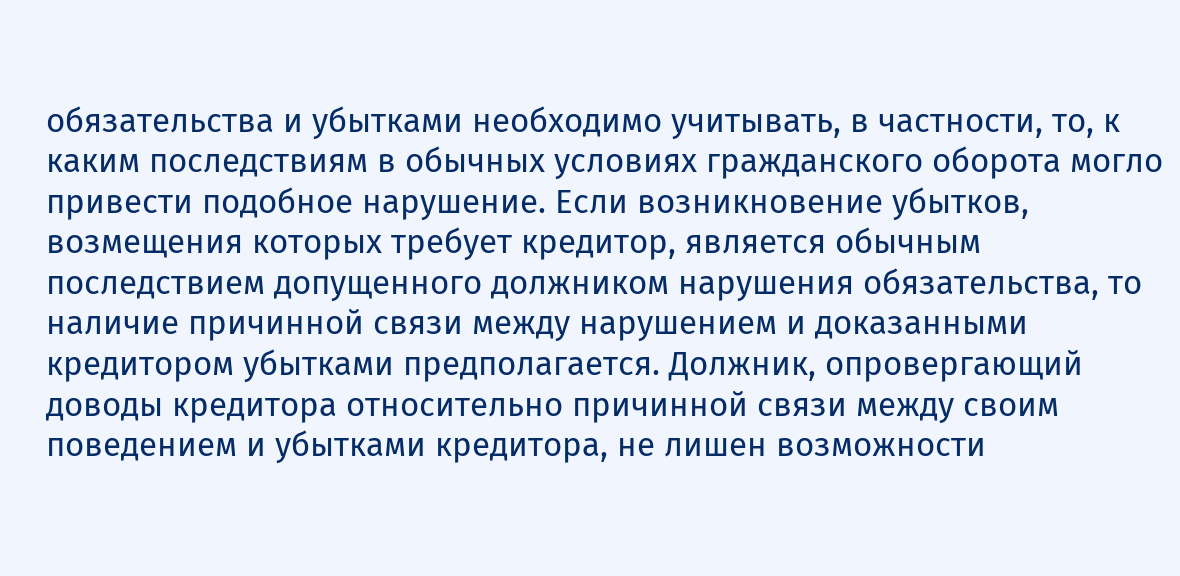обязательства и убытками необходимо учитывать, в частности, то, к каким последствиям в обычных условиях гражданского оборота могло привести подобное нарушение. Если возникновение убытков, возмещения которых требует кредитор, является обычным последствием допущенного должником нарушения обязательства, то наличие причинной связи между нарушением и доказанными кредитором убытками предполагается. Должник, опровергающий доводы кредитора относительно причинной связи между своим поведением и убытками кредитора, не лишен возможности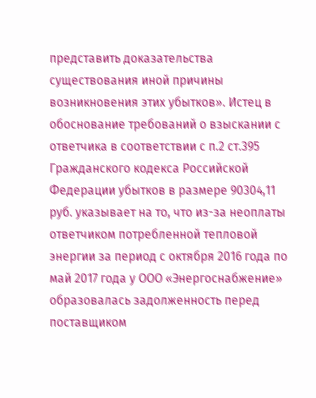представить доказательства существования иной причины возникновения этих убытков». Истец в обоснование требований о взыскании с ответчика в соответствии с п.2 ст.395 Гражданского кодекса Российской Федерации убытков в размере 90304,11 руб. указывает на то, что из-за неоплаты ответчиком потребленной тепловой энергии за период с октября 2016 года по май 2017 года у ООО «Энергоснабжение» образовалась задолженность перед поставщиком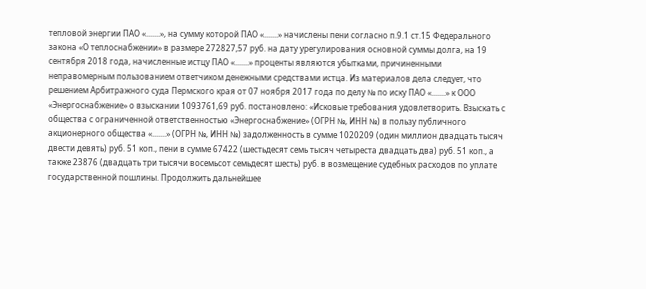тепловой энергии ПАО «.......», на сумму которой ПАО «.......» начислены пени согласно п.9.1 ст.15 Федерального закона «О теплоснабжении» в размере 272827,57 руб. на дату урегулирования основной суммы долга, на 19 сентября 2018 года, начисленные истцу ПАО «.......» проценты являются убытками, причиненными неправомерным пользованием ответчиком денежными средствами истца. Из материалов дела следует, что решением Арбитражного суда Пермского края от 07 ноября 2017 года по делу № по иску ПАО «.......» к ООО «Энергоснабжение» о взыскании 1093761,69 руб. постановлено: «Исковые требования удовлетворить. Взыскать с общества с ограниченной ответственностью «Энергоснабжение» (ОГРН №, ИНН №) в пользу публичного акционерного общества «.......» (ОГРН №, ИНН №) задолженность в сумме 1020209 (один миллион двадцать тысяч двести девять) руб. 51 коп., пени в сумме 67422 (шестьдесят семь тысяч четыреста двадцать два) руб. 51 коп., а также 23876 (двадцать три тысячи восемьсот семьдесят шесть) руб. в возмещение судебных расходов по уплате государственной пошлины. Продолжить дальнейшее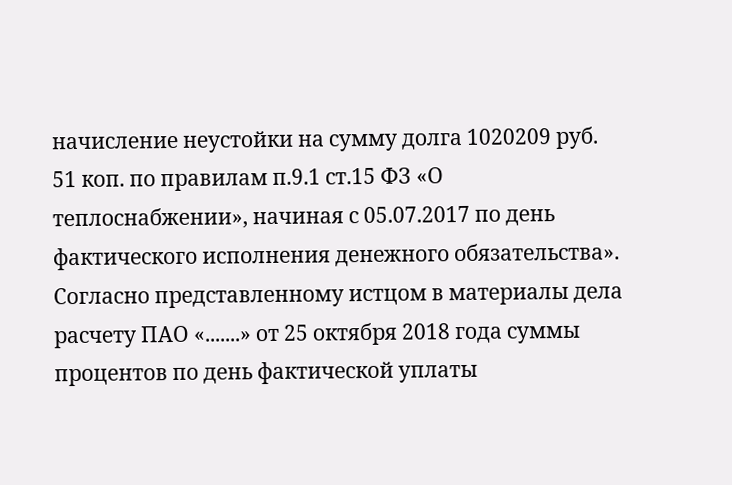начисление неустойки на сумму долга 1020209 руб. 51 коп. по правилам п.9.1 ст.15 ФЗ «О теплоснабжении», начиная с 05.07.2017 по день фактического исполнения денежного обязательства». Согласно представленному истцом в материалы дела расчету ПАО «.......» от 25 октября 2018 года суммы процентов по день фактической уплаты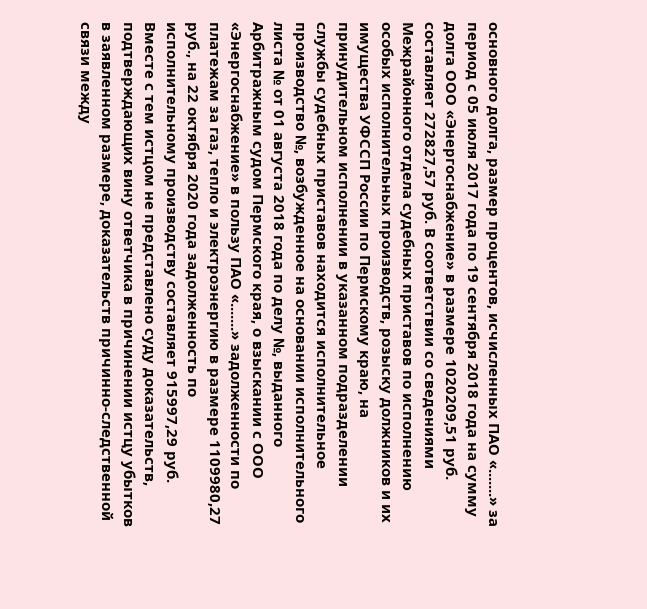основного долга, размер процентов, исчисленных ПАО «.......» за период с 05 июля 2017 года по 19 сентября 2018 года на сумму долга ООО «Энергоснабжение» в размере 1020209,51 руб. составляет 272827,57 руб. В соответствии со сведениями Межрайонного отдела судебных приставов по исполнению особых исполнительных производств, розыску должников и их имущества УФССП России по Пермскому краю, на принудительном исполнении в указанном подразделении службы судебных приставов находится исполнительное производство №, возбужденное на основании исполнительного листа № от 01 августа 2018 года по делу №, выданного Арбитражным судом Пермского края, о взыскании с ООО «Энергоснабжение» в пользу ПАО «.......» задолженности по платежам за газ, тепло и электроэнергию в размере 1109980,27 руб., на 22 октября 2020 года задолженность по исполнительному производству составляет 915997,29 руб. Вместе с тем истцом не представлено суду доказательств, подтверждающих вину ответчика в причинении истцу убытков в заявленном размере, доказательств причинно-следственной связи между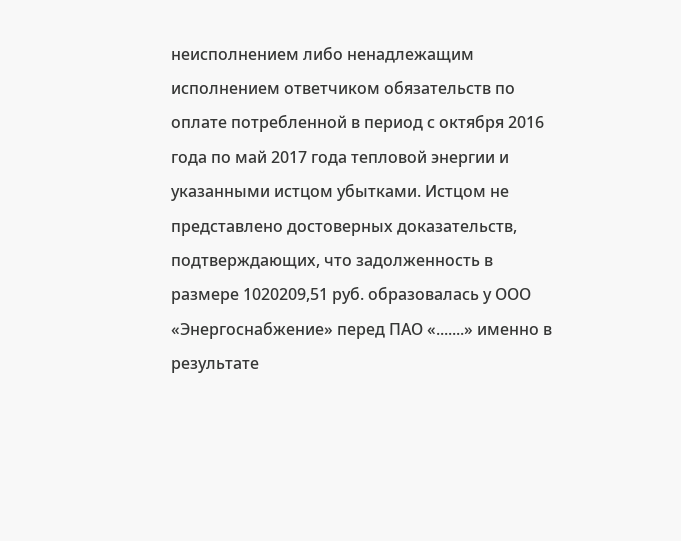неисполнением либо ненадлежащим исполнением ответчиком обязательств по оплате потребленной в период с октября 2016 года по май 2017 года тепловой энергии и указанными истцом убытками. Истцом не представлено достоверных доказательств, подтверждающих, что задолженность в размере 1020209,51 руб. образовалась у ООО «Энергоснабжение» перед ПАО «.......» именно в результате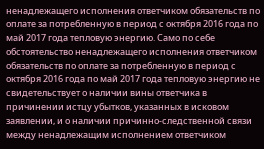ненадлежащего исполнения ответчиком обязательств по оплате за потребленную в период с октября 2016 года по май 2017 года тепловую энергию. Само по себе обстоятельство ненадлежащего исполнения ответчиком обязательств по оплате за потребленную в период с октября 2016 года по май 2017 года тепловую энергию не свидетельствует о наличии вины ответчика в причинении истцу убытков, указанных в исковом заявлении, и о наличии причинно-следственной связи между ненадлежащим исполнением ответчиком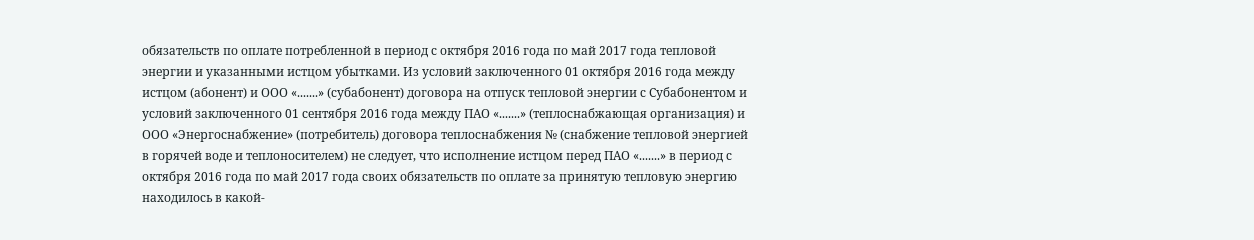обязательств по оплате потребленной в период с октября 2016 года по май 2017 года тепловой энергии и указанными истцом убытками. Из условий заключенного 01 октября 2016 года между истцом (абонент) и ООО «.......» (субабонент) договора на отпуск тепловой энергии с Субабонентом и условий заключенного 01 сентября 2016 года между ПАО «.......» (теплоснабжающая организация) и ООО «Энергоснабжение» (потребитель) договора теплоснабжения № (снабжение тепловой энергией в горячей воде и теплоносителем) не следует, что исполнение истцом перед ПАО «.......» в период с октября 2016 года по май 2017 года своих обязательств по оплате за принятую тепловую энергию находилось в какой-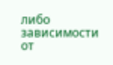либо зависимости от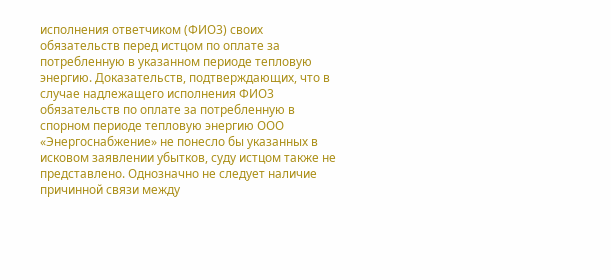исполнения ответчиком (ФИО3) своих обязательств перед истцом по оплате за потребленную в указанном периоде тепловую энергию. Доказательств, подтверждающих, что в случае надлежащего исполнения ФИО3 обязательств по оплате за потребленную в спорном периоде тепловую энергию ООО «Энергоснабжение» не понесло бы указанных в исковом заявлении убытков, суду истцом также не представлено. Однозначно не следует наличие причинной связи между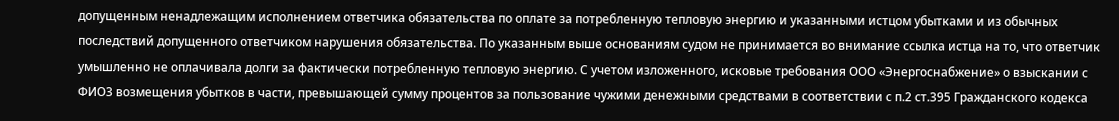допущенным ненадлежащим исполнением ответчика обязательства по оплате за потребленную тепловую энергию и указанными истцом убытками и из обычных последствий допущенного ответчиком нарушения обязательства. По указанным выше основаниям судом не принимается во внимание ссылка истца на то, что ответчик умышленно не оплачивала долги за фактически потребленную тепловую энергию. С учетом изложенного, исковые требования ООО «Энергоснабжение» о взыскании с ФИО3 возмещения убытков в части, превышающей сумму процентов за пользование чужими денежными средствами в соответствии с п.2 ст.395 Гражданского кодекса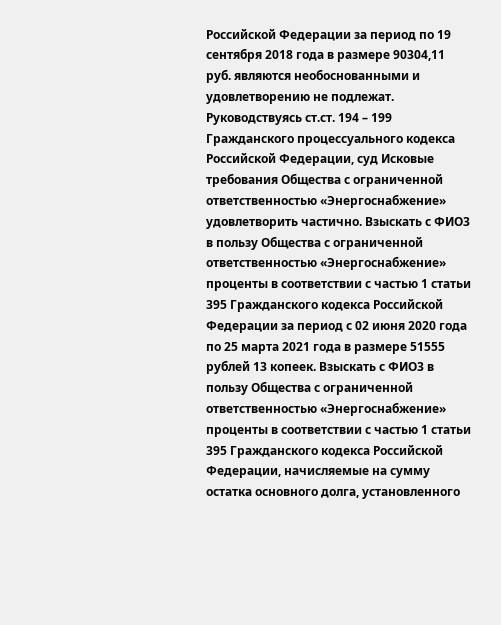Российской Федерации за период по 19 сентября 2018 года в размере 90304,11 руб. являются необоснованными и удовлетворению не подлежат. Руководствуясь ст.ст. 194 – 199 Гражданского процессуального кодекса Российской Федерации, суд Исковые требования Общества с ограниченной ответственностью «Энергоснабжение» удовлетворить частично. Взыскать с ФИО3 в пользу Общества с ограниченной ответственностью «Энергоснабжение» проценты в соответствии с частью 1 статьи 395 Гражданского кодекса Российской Федерации за период с 02 июня 2020 года по 25 марта 2021 года в размере 51555 рублей 13 копеек. Взыскать с ФИО3 в пользу Общества с ограниченной ответственностью «Энергоснабжение» проценты в соответствии с частью 1 статьи 395 Гражданского кодекса Российской Федерации, начисляемые на сумму остатка основного долга, установленного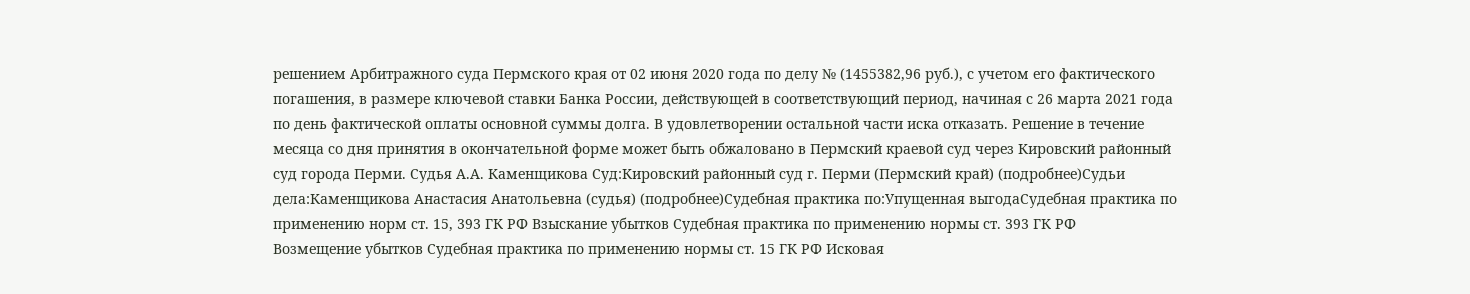решением Арбитражного суда Пермского края от 02 июня 2020 года по делу № (1455382,96 руб.), с учетом его фактического погашения, в размере ключевой ставки Банка России, действующей в соответствующий период, начиная с 26 марта 2021 года по день фактической оплаты основной суммы долга. В удовлетворении остальной части иска отказать. Решение в течение месяца со дня принятия в окончательной форме может быть обжаловано в Пермский краевой суд через Кировский районный суд города Перми. Судья А.А. Каменщикова Суд:Кировский районный суд г. Перми (Пермский край) (подробнее)Судьи дела:Каменщикова Анастасия Анатольевна (судья) (подробнее)Судебная практика по:Упущенная выгодаСудебная практика по применению норм ст. 15, 393 ГК РФ Взыскание убытков Судебная практика по применению нормы ст. 393 ГК РФ
Возмещение убытков Судебная практика по применению нормы ст. 15 ГК РФ Исковая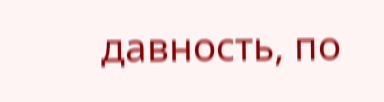давность, по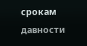срокам давности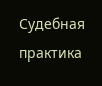Судебная практика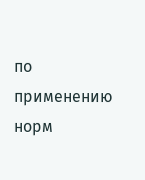по применению норм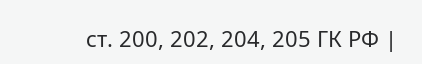ст. 200, 202, 204, 205 ГК РФ |